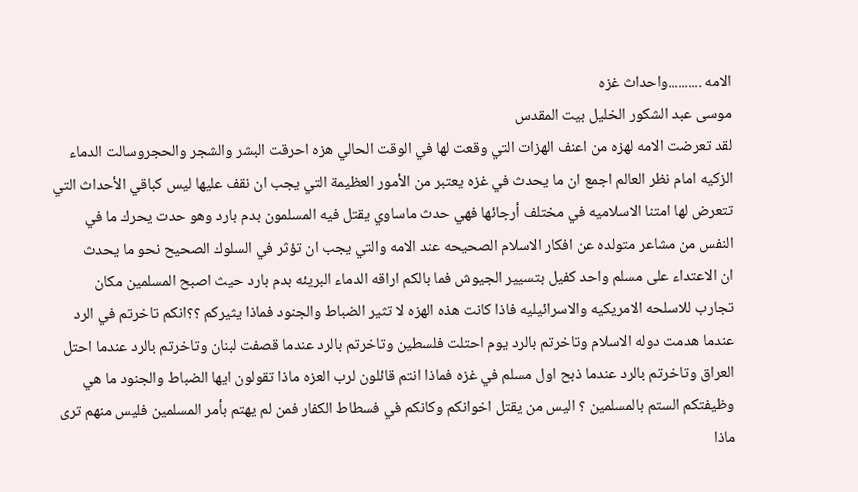الامه ..........واحداث غزه
موسى عبد الشكور الخليل بيت المقدس
لقد تعرضت الامه لهزه من اعنف الهزات التي وقعت لها في الوقت الحالي هزه احرقت البشر والشجر والحجروسالت الدماء الزكيه امام نظر العالم اجمع ان ما يحدث في غزه يعتبر من الأمور العظيمة التي يجب ان نقف عليها ليس كباقي الأحداث التي تتعرض لها امتنا الاسلاميه في مختلف أرجائها فهي حدث ماساوي يقتل فيه المسلمون بدم بارد وهو حدت يحرك ما في النفس من مشاعر متولده عن افكار الاسلام الصحيحه عند الامه والتي يجب ان تؤثر في السلوك الصحيح نحو ما يحدث
ان الاعتداء على مسلم واحد كفيل بتسيير الجيوش فما بالكم اراقه الدماء البريئه بدم بارد حيث اصبح المسلمين مكان تجارب للاسلحه الامريكيه والاسرائيليه فاذا كانت هذه الهزه لا تثير الضباط والجنود فماذا يثيركم ؟؟انكم تاخرتم في الرد عندما هدمت دوله الاسلام وتاخرتم بالرد يوم احتلت فلسطين وتاخرتم بالرد عندما قصفت لبنان وتاخرتم بالرد عندما احتل العراق وتاخرتم بالرد عندما ذبح اول مسلم في غزه فماذا انتم قائلون لرب العزه ماذا تقولون ايها الضباط والجنود ما هي وظيفتكم الستم بالمسلمين ؟ اليس من يقتل اخوانكم وكانكم في فسطاط الكفار فمن لم يهتم بأمر المسلمين فليس منهم ترى ماذا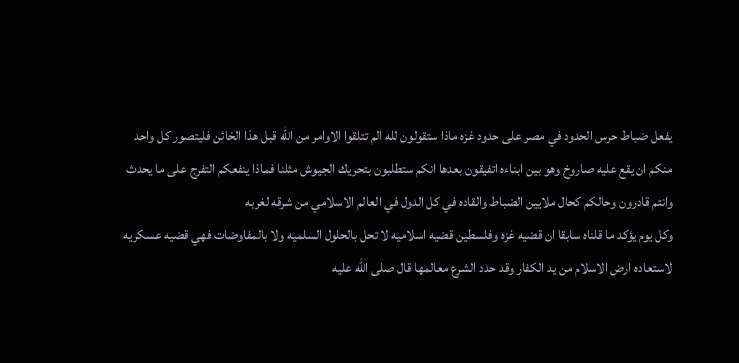يفعل ضباط حرس الحدود في مصر على حدود غزه ماذا ستقولون لله الم تتلقوا الاوامر من الله قبل هذا الخائن فليتصور كل واحد منكم ان يقع عليه صاروخ وهو بين ابناءه اتفيقون بعدها انكم ستطلبون بتحريك الجيوش مثلنا فماذا ينفعكم التفرج على ما يحدث وانتم قادرون وحالكم كحال ملايين الضباط والقاده في كل الدول في العالم الاسلامي من شرقه لغربه
وكل يوم يؤكد ما قلناه سابقا ان قضيه غزه وفلسطين قضيه اسلاميه لا تحل بالحلول السلميه ولا بالمفاوضات فهي قضيه عسكريه لاستعاده ارض الاسلام من يد الكفار وقد حدد الشرع معالمها قال صلى الله عليه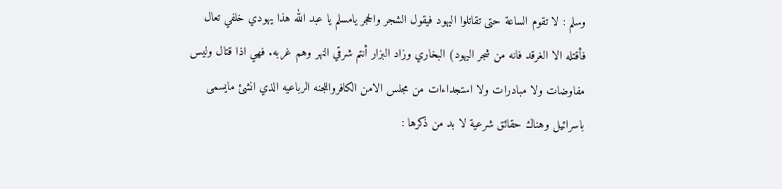وسلم : لا تقوم الساعة حتى تقاتلوا اليهود فيقول الشجر والحجر يامسلم يا عبد الله هذا يهودي خلفي تعال فأقتله الا الغرقد فانه من شجر اليهود) البخاري وزاد البزار أنتم شرقي النهر وهم غربه. فهي اذا قتال وليس مفاوضات ولا مبادرات ولا استجداءات من مجلس الامن الكافرواللجنه الرباعيه الذي انشئ مايسمى باسرائيل وهناك حقائق شرعية لا بد من ذكرها :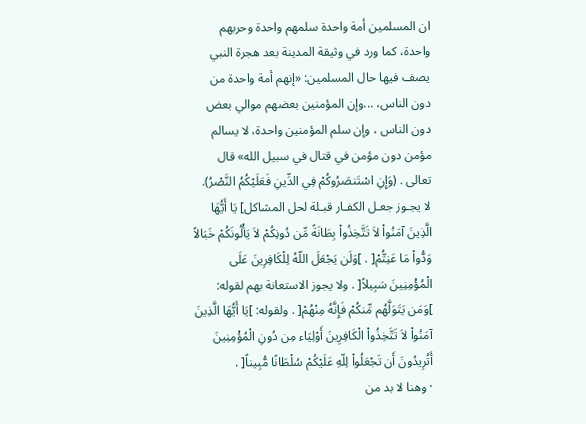ان المسلمين أمة واحدة سلمهم واحدة وحربهم واحدة، كما ورد في وثيقة المدينة بعد هجرة النبي يصف فيها حال المسلمين: «إنهم أمة واحدة من دون الناس، ...وإن المؤمنين بعضهم موالي بعض دون الناس ، وإن سلم المؤمنين واحدة، لا يسالم مؤمن دون مؤمن في قتال في سبيل الله» قال تعالى . (وَإِنِ اسْتَنصَرُوكُمْ فِي الدِّينِ فَعَلَيْكُمُ النَّصْرُ).
لا يجـوز جعـل الكفـار قبـلة لحل المشاكل] يَا أَيُّهَا الَّذِينَ آمَنُواْ لاَ تَتَّخِذُواْ بِطَانَةً مِّن دُونِكُمْ لاَ يَأْلُونَكُمْ خَبَالاً وَدُّواْ مَا عَنِتُّمْ[ . ]وَلَن يَجْعَلَ اللّهُ لِلْكَافِرِينَ عَلَى الْمُؤْمِنِينَ سَبِيلاً[ . ولا يجوز الاستعانة بهم لقوله: ]وَمَن يَتَوَلَّهُم مِّنكُمْ فَإِنَّهُ مِنْهُمْ[ . ولقوله: ]يَا أَيُّهَا الَّذِينَ آمَنُواْ لاَ تَتَّخِذُواْ الْكَافِرِينَ أَوْلِيَاء مِن دُونِ الْمُؤْمِنِينَ أَتُرِيدُونَ أَن تَجْعَلُواْ لِلّهِ عَلَيْكُمْ سُلْطَانًا مُّبِيناً[ .
· وهنا لا بد من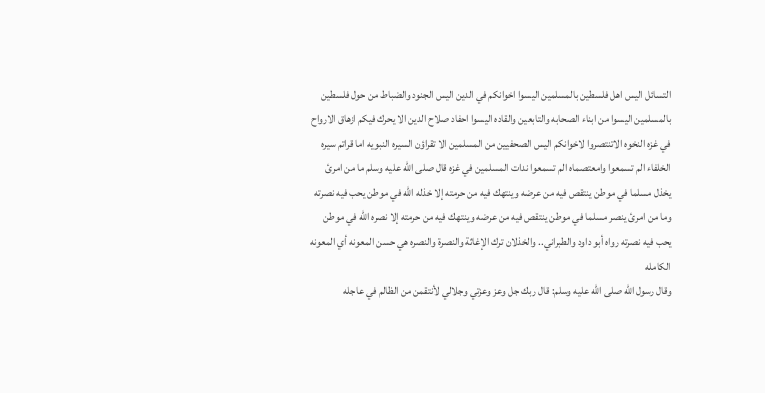التسائل اليس اهل فلسطين بالمسلمين اليسوا اخوانكم في الدين اليس الجنود والضباط من حول فلسطين بالمسلمين اليسوا من ابناء الصحابه والتابعين والقاده اليسوا احفاد صلاح الدين الا يحرك فيكم ازهاق الارواح في غزه النخوه الاتنتصروا لاخوانكم اليس الصحفيين من المسلمين الا تقراؤن السيره النبويه اما قراتم سيره الخلفاء الم تسمعوا وامعتصماه الم تسمعوا ندات المسلمين في غزه قال صلى الله عليه وسلم ما من امرئ يخذل مسلما في موطن ينتقص فيه من عرضه وينتهك فيه من حرمته إلا خذله الله في موطن يحب فيه نصرته وما من امرئ ينصر مسلما في موطن ينتقص فيه من عرضه وينتهك فيه من حرمته إلا نصره الله في موطن يحب فيه نصرته رواه أبو داود والطبراني.. والخذلان ترك الإغاثة والنصرة والنصره هي حسن المعونه أي المعونه الكامله
وقال رسول الله صلى الله عليه وسلم: قال ربك جل وعز وعزتي وجلالي لأنتقمن من الظالم في عاجله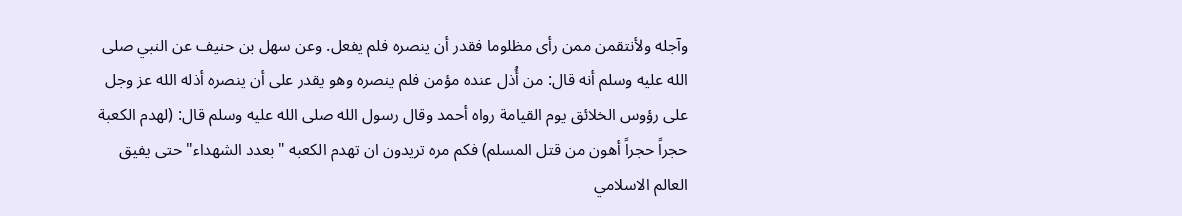وآجله ولأنتقمن ممن رأى مظلوما فقدر أن ينصره فلم يفعل. وعن سهل بن حنيف عن النبي صلى الله عليه وسلم أنه قال: من أُذل عنده مؤمن فلم ينصره وهو يقدر على أن ينصره أذله الله عز وجل على رؤوس الخلائق يوم القيامة رواه أحمد وقال رسول الله صلى الله عليه وسلم قال: (لهدم الكعبة حجراً حجراً أهون من قتل المسلم) فكم مره تريدون ان تهدم الكعبه "بعدد الشهداء" حتى يفيق العالم الاسلامي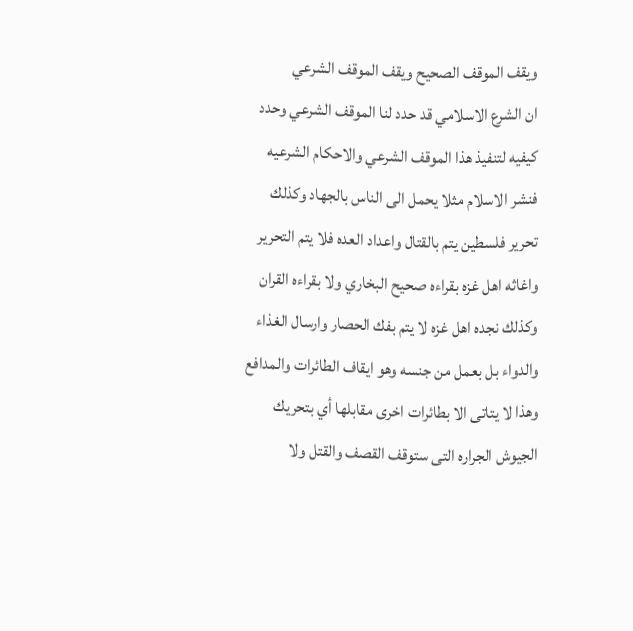ويقف الموقف الصحيح ويقف الموقف الشرعي
ان الشرع الاسلامي قد حدد لنا الموقف الشرعي وحدد كيفيه لتنفيذ هذا الموقف الشرعي والاحكام الشرعيه فنشر الاسلام مثلا يحمل الى الناس بالجهاد وكذلك تحرير فلسطين يتم بالقتال واعداد العده فلا يتم التحرير واغاثه اهل غزه بقراءه صحيح البخاري ولا بقراءه القران وكذلك نجده اهل غزه لا يتم بفك الحصار وارسال الغذاء والدواء بل بعمل من جنسه وهو ايقاف الطائرات والمدافع وهذا لا يتاتى الا بطائرات اخرى مقابلها أي بتحريك الجيوش الجراره التى ستوقف القصف والقتل ولا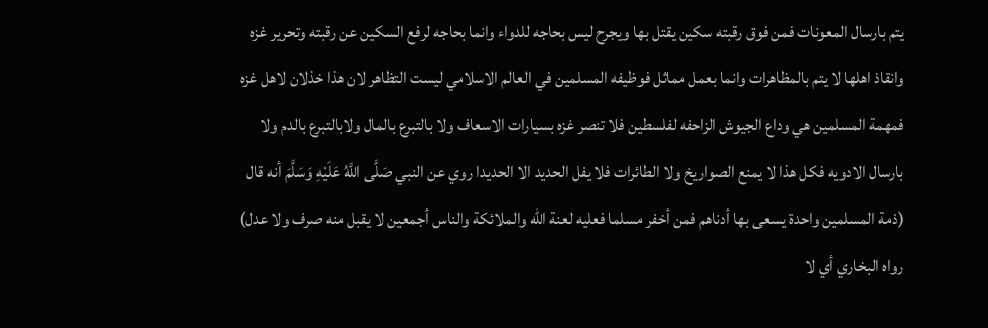يتم بارسال المعونات فمن فوق رقبته سكين يقتل بها ويجرح ليس بحاجه للدواء وانما بحاجه لرفع السكين عن رقبته وتحرير غزه وانقاذ اهلها لا يتم بالمظاهرات وانما بعمل مماثل فوظيفه المسلمين في العالم الاسلامي ليست التظاهر لان هذا خذلان لاهل غزه فمهمة المسلمين هي وداع الجيوش الزاحفه لفلسطين فلا تنصر غزه بسيارات الاسعاف ولا بالتبرع بالمال ولابالتبرع بالدم ولا بارسال الادويه فكل هذا لا يمنع الصواريخ ولا الطائرات فلا يفل الحديد الا الحديدا روي عن النبي صَلَّى اللَّهُ عَلَيْهِ وَسَلَّمَ أنه قال (ذمة المسلمين واحدة يسعى بها أدناهم فمن أخفر مسلما فعليه لعنة الله والملائكة والناس أجمعين لا يقبل منه صرف ولا عدل) رواه البخاري أي لا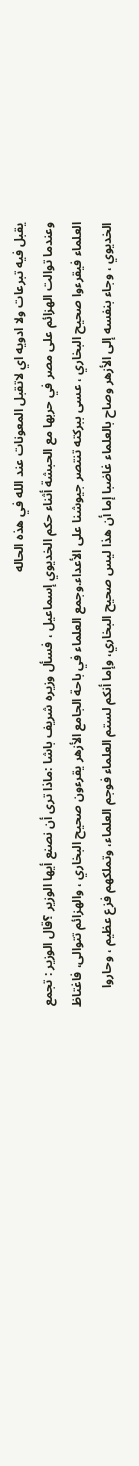يقبل فيه تبرعات ولا ادويه اي لاتقبل المعونات عند الله في هذه الحاله
وعندما توالت الهزائم على مصر في حربها مع الحبشة أثناء حكم الخديوي إسماعيل ، فسأل وزيره شريف باشا :ماذا ترى أن نصنع أيها الوزير ؟قال الوزير : تجمع العلماء فيقرءوا صحيح البخاري ، عسى ببركته تنتصر جيوشنا على الأعداء.وجمع العلماء في باحة الجامع الأزهر يقرءون صحيح البخاري ، والهزائم تتوالى، فاغتاظ الخديوي ، وجاء بنفسه إلى الأزهر وصاح بالعلماء غاضبا إما أن هذا ليس صحيح البخاري، وإما أنكم لستم العلماء فوجم العلماء، وتملكهم فزع عظيم ، وحاروا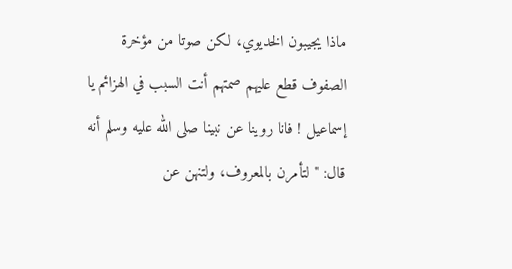ماذا يجيبون الخديوي، لكن صوتا من مؤخرة الصفوف قطع عليهم صمتهم أنت السبب في الهزائم يا إسماعيل ! فانا روينا عن نبينا صلى الله عليه وسلم أنه قال: " لتأمرن بالمعروف، ولتنهن عن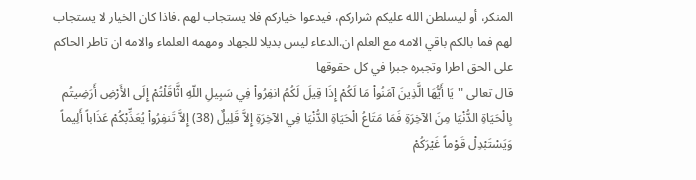المنكر، أو ليسلطن الله عليكم شراركم، فيدعوا خياركم فلا يستجاب لهم .فاذا كان الخيار لا يستجاب لهم فما بالكم باقي الامه مع العلم ان.الدعاء ليس بديلا للجهاد ومهمه العلماء والامه ان تاطر الحاكم على الحق اطرا وتجبره جبرا في كل حقوقها
قال تعالى "يَا أَيُّهَا الَّذِينَ آمَنُواْ مَا لَكُمْ إِذَا قِيلَ لَكُمُ انفِرُواْ فِي سَبِيلِ اللّهِ اثَّاقَلْتُمْ إِلَى الأَرْضِ أَرَضِيتُم بِالْحَيَاةِ الدُّنْيَا مِنَ الآخِرَةِ فَمَا مَتَاعُ الْحَيَاةِ الدُّنْيَا فِي الآخِرَةِ إِلاَّ قَلِيلٌ (38) إِلاَّ تَنفِرُواْ يُعَذِّبْكُمْ عَذَاباً أَلِيماً وَيَسْتَبْدِلْ قَوْماً غَيْرَكُمْ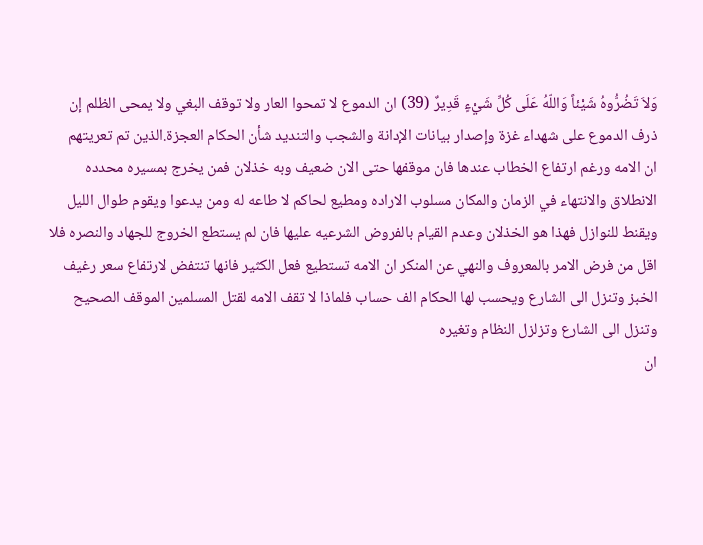وَلاَ تَضُرُّوهُ شَيْئاً وَاللّهُ عَلَى كُلِّ شَيْءٍ قَدِيرٌ (39) ان الدموع لا تمحوا العار ولا توقف البغي ولا يمحى الظلم إن ذرف الدموع على شهداء غزة وإصدار بيانات الإدانة والشجب والتنديد شأن الحكام العجزة.الذين تم تعريتهم
ان الامه ورغم ارتفاع الخطاب عندها فان موقفها حتى الان ضعيف وبه خذلان فمن يخرج بمسيره محدده الانطلاق والانتهاء في الزمان والمكان مسلوب الاراده ومطيع لحاكم لا طاعه له ومن يدعوا ويقوم طوال الليل ويقنط للنوازل فهذا هو الخذلان وعدم القيام بالفروض الشرعيه عليها فان لم يستطع الخروج للجهاد والنصره فلا اقل من فرض الامر بالمعروف والنهي عن المنكر ان الامه تستطيع فعل الكثير فانها تنتفض لارتفاع سعر رغيف الخبز وتنزل الى الشارع ويحسب لها الحكام الف حساب فلماذا لا تقف الامه لقتل المسلمين الموقف الصحيح وتنزل الى الشارع وتزلزل النظام وتغيره
ان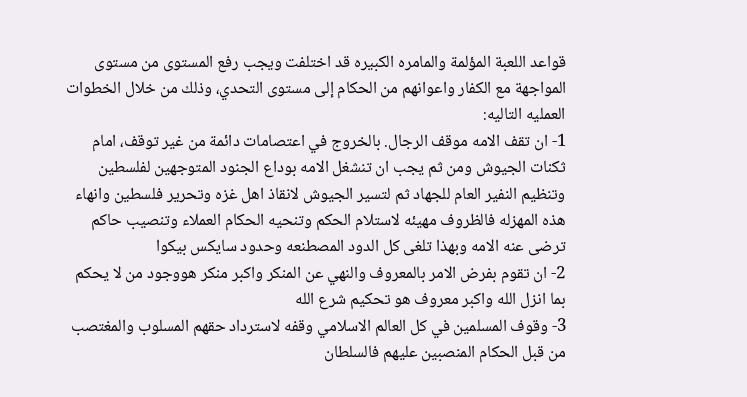قواعد اللعبة المؤلمة والمامره الكبيره قد اختلفت ويجب رفع المستوى من مستوى المواجهة مع الكفار واعوانهم من الحكام إلى مستوى التحدي، وذلك من خلال الخطوات العمليه التاليه:
1- ان تقف الامه موقف الرجال. بالخروج في اعتصامات دائمة من غير توقف، امام ثكنات الجيوش ومن ثم يجب ان تنشغل الامه بوداع الجنود المتوجهين لفلسطين وتنظيم النفير العام للجهاد ثم لتسير الجيوش لانقاذ اهل غزه وتحرير فلسطين وانهاء هذه المهزله فالظروف مهيئه لاستلام الحكم وتنحيه الحكام العملاء وتنصيب حاكم ترضى عنه الامه وبهذا تلغى كل الدود المصطنعه وحدود سايكس بيكوا
2- ان تقوم بفرض الامر بالمعروف والنهي عن المنكر واكبر منكر هووجود من لا يحكم بما انزل الله واكبر معروف هو تحكيم شرع الله
3- وقوف المسلمين في كل العالم الاسلامي وقفه لاسترداد حقهم المسلوب والمغتصب من قبل الحكام المنصبين عليهم فالسلطان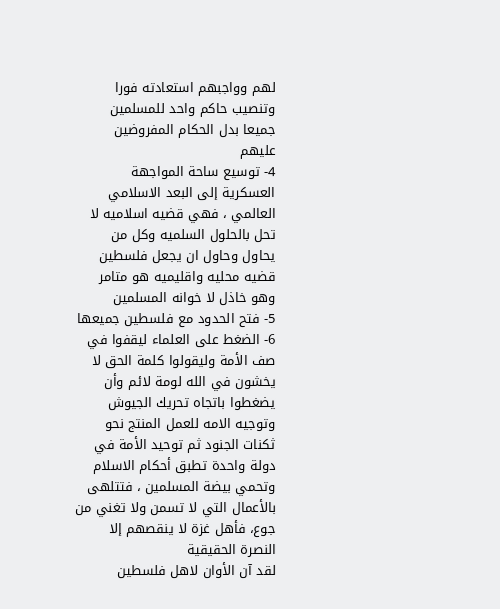لهم وواجبهم استعادته فورا وتنصيب حاكم واحد للمسلمين جميعا بدل الحكام المفروضين عليهم
4- توسيع ساحة المواجهة العسكرية إلى البعد الاسلامي العالمي ، فهي قضيه اسلاميه لا تحل بالحلول السلميه وكل من يحاول وحاول ان يجعل فلسطين قضيه محليه واقليميه هو متامر وهو خاذل لا خوانه المسلمين
5- فتح الحدود مع فلسطين جميعها
6- الضغط على العلماء ليقفوا في صف الأمة وليقولوا كلمة الحق لا يخشون في الله لومة لائم وأن يضغطوا باتجاه تحريك الجيوش وتوجيه الامه للعمل المنتج نحو ثكنات الجنود ثم توحيد الأمة في دولة واحدة تطبق أحكام الاسلام وتحمي بيضة المسلمين ، فتتلهى بالأعمال التي لا تسمن ولا تغني من جوع، فأهل غزة لا ينقصهم إلا النصرة الحقيقية
لقد آن الأوان لاهل فلسطين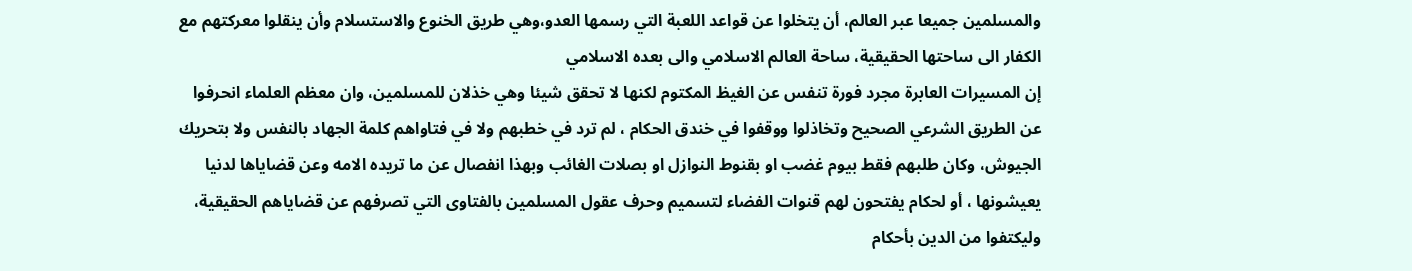والمسلمين جميعا عبر العالم، أن يتخلوا عن قواعد اللعبة التي رسمها العدو،وهي طريق الخنوع والاستسلام وأن ينقلوا معركتهم مع الكفار الى ساحتها الحقيقية، ساحة العالم الاسلامي والى بعده الاسلامي
إن المسيرات العابرة مجرد فورة تنفس عن الغيظ المكتوم لكنها لا تحقق شيئا وهي خذلان للمسلمين، وان معظم العلماء انحرفوا عن الطريق الشرعي الصحيح وتخاذلوا ووقفوا في خندق الحكام ، لم ترد في خطبهم ولا في فتاواهم كلمة الجهاد بالنفس ولا بتحريك الجيوش، وكان طلبهم فقط بيوم غضب او بقنوط النوازل او بصلات الغائب وبهذا انفصال عن ما تريده الامه وعن قضاياها لدنيا يعيشونها ، أو لحكام يفتحون لهم قنوات الفضاء لتسميم وحرف عقول المسلمين بالفتاوى التي تصرفهم عن قضاياهم الحقيقية، وليكتفوا من الدين بأحكام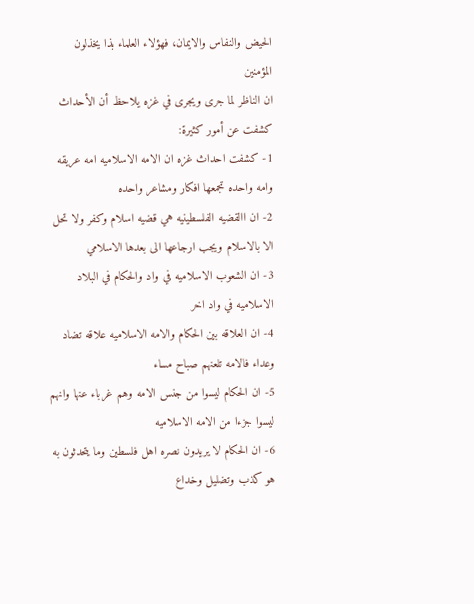الحيض والنفاس والايمان، فهؤلاء العلماء بذا يخذلون المؤمنين
ان الناظر لما جرى ويجرى في غزه يلاحظ أن الأحداث كشفت عن أمور كثيرة:
1- كشفت احداث غزه ان الامه الاسلاميه امه عريقه وامه واحده تجمعها افكار ومشاعر واحده
2- ان االقضيه الفلسطينيه هي قضيه اسلام وكفر ولا تحل الا بالاسلام ويجب ارجاعها الى بعدها الاسلامي
3- ان الشعوب الاسلاميه في واد والحكام في البلاد الاسلاميه في واد اخر
4- ان العلاقه بين الحكام والامه الاسلاميه علاقه تضاد وعداء فالامه تلعنهم صباح مساء
5- ان الحكام ليسوا من جنس الامه وهم غرباء عنها وانهم ليسوا جزءا من الامه الاسلاميه
6- ان الحكام لا يريدون نصره اهل فلسطين وما يتحدثون به هو كذب وتضليل وخداع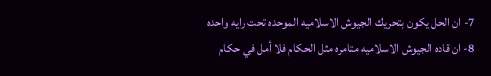7- ان الحل يكون بتحريك الجيوش الاسلاميه الموحده تحت رايه واحده
8- ان قاده الجيوش الاسلاميه متامره مثل الحكام فلا أمل في حكام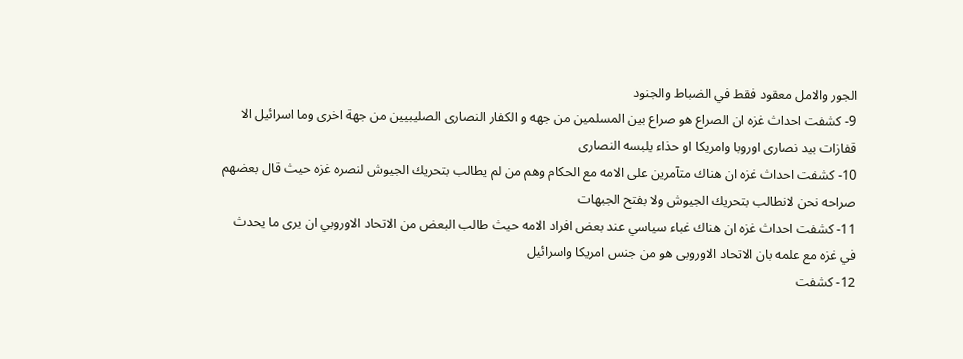الجور والامل معقود فقط في الضباط والجنود
9- كشفت احداث غزه ان الصراع هو صراع بين المسلمين من جهه و الكفار النصارى الصليبيين من جهة اخرى وما اسرائيل الا قفازات بيد نصارى اوروبا وامريكا او حذاء يلبسه النصارى
10- كشفت احداث غزه ان هناك متآمرين على الامه مع الحكام وهم من لم يطالب بتحريك الجيوش لنصره غزه حيث قال بعضهم صراحه نحن لانطالب بتحريك الجيوش ولا بفتح الجبهات
11- كشفت احداث غزه ان هناك غباء سياسي عند بعض افراد الامه حيث طالب البعض من الاتحاد الاوروبي ان يرى ما يحدث في غزه مع علمه بان الاتحاد الاوروبى هو من جنس امريكا واسرائيل
12- كشفت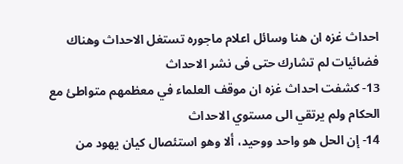احداث غزه ان هنا وسائل اعلام ماجوره تستغل الاحداث وهناك فضائيات لم تشارك حتى فى نشر الاحداث
13- كشفت احداث غزه ان موقف العلماء في معظمهم متواطئ مع الحكام ولم يرتقي الى مستوي الاحداث
14- إن الحل هو واحد ووحيد، ألا وهو استئصال كيان يهود من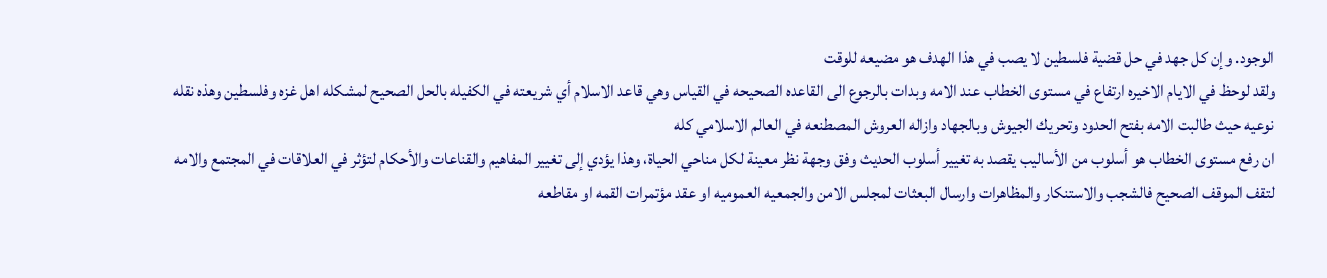الوجود. وإن كل جهد في حل قضية فلسطين لا يصب في هذا الهدف هو مضيعه للوقت
ولقد لوحظ في الايام الاخيره ارتفاع في مستوى الخطاب عند الامه وبدات بالرجوع الى القاعده الصحيحه في القياس وهي قاعد الاسلام أي شريعته في الكفيله بالحل الصحيح لمشكله اهل غزه وفلسطين وهذه نقله نوعيه حيث طالبت الامه بفتح الحدود وتحريك الجيوش وبالجهاد وازاله العروش المصطنعه في العالم الاسلامي كله
ان رفع مستوى الخطاب هو أسلوب من الأساليب يقصد به تغيير أسلوب الحديث وفق وجهة نظر معينة لكل مناحي الحياة، وهذا يؤدي إلى تغيير المفاهيم والقناعات والأحكام لتؤثر في العلاقات في المجتمع والامه لتقف الموقف الصحيح فالشجب والاستنكار والمظاهرات وارسال البعثات لمجلس الامن والجمعيه العموميه او عقد مؤتمرات القمه او مقاطعه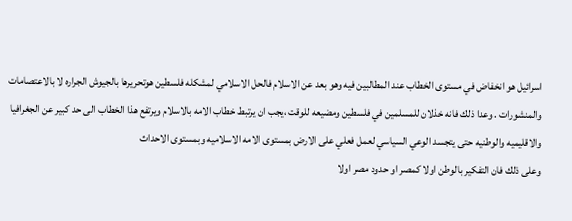اسرائيل هو انخفاض في مستوى الخطاب عند المطالبين فيه وهو بعد عن الاسلام فالحل الاسلامي لمشكله فلسطين هوتحريرها بالجيوش الجراره لا بالاعتصامات والمنشورات . وعدا ذلك فانه خذلان للمسلمين في فلسطين ومضيعه للوقت ،يجب ان يرتبط خطاب الامه بالاسلام ويرتفع هذا الخطاب الى حد كبير عن الجغرافيا والاقليميه والوطنيه حتى يتجسد الوعي السياسي لعمل فعلي على الارض بمستوى الامه الاسلاميه وبمستوى الاحداث
وعلى ذلك فان التفكير بالوطن اولا كمصر او حدود مصر اولا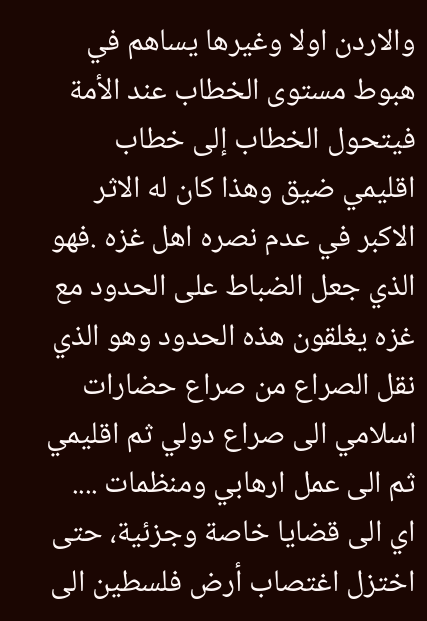والاردن اولا وغيرها يساهم في هبوط مستوى الخطاب عند الأمة فيتحول الخطاب إلى خطاب اقليمي ضيق وهذا كان له الاثر الاكبر في عدم نصره اهل غزه .فهو الذي جعل الضباط على الحدود مع غزه يغلقون هذه الحدود وهو الذي نقل الصراع من صراع حضارات اسلامي الى صراع دولي ثم اقليمي ثم الى عمل ارهابي ومنظمات .... اي الى قضايا خاصة وجزئية، حتى اختزل اغتصاب أرض فلسطين الى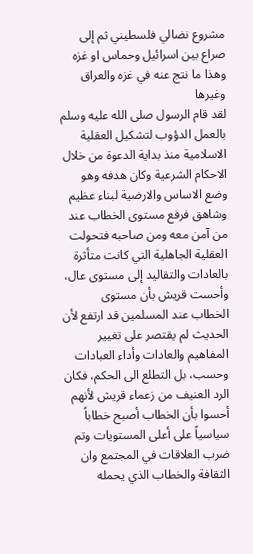مشروع نضالي فلسطيني ثم إلى صراع بين اسرائيل وحماس او غزه وهذا ما نتج عنه في غزه والعراق وغيرها
لقد قام الرسول صلى الله عليه وسلم بالعمل الدؤوب لتشكيل العقلية الاسلامية منذ بداية الدعوة من خلال الاحكام الشرعية وكان هدفه وهو وضع الاساس والارضية لبناء عظيم وشاهق فرفع مستوى الخطاب عند من آمن معه ومن صاحبه فتحولت العقلية الجاهلية التي كانت متأثرة بالعادات والتقاليد إلى مستوى عال، وأحست قريش بأن مستوى الخطاب عند المسلمين قد ارتفع لأن الحديث لم يقتصر على تغيير المفاهيم والعادات وأداء العبادات وحسب، بل التطلع الى الحكم، فكان الرد العنيف من زعماء قريش لأنهم أحسوا بأن الخطاب أصبح خطاباً سياسياً على أعلى المستويات وتم ضرب العلاقات في المجتمع وان الثقافة والخطاب الذي يحمله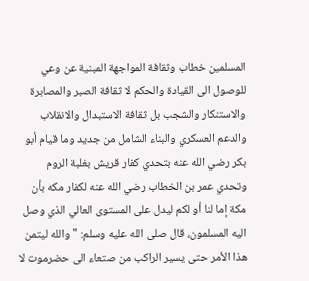المسلمين خطاب وثقافة المواجهة المبنية عن وعي للوصول الى القيادة والحكم لا ثقافة الصبر والمصابرة والاستنكار والشجب بل ثقافة الاستبدال والانقلاب والدعم العسكري والبناء الشامل من جديد وما قيام أبو بكر رضي الله عنه بتحدي كفار قريش بغلبة الروم وتحدي عمر بن الخطاب رضي الله عنه لكفار مكه بأن مكة إما لنا أو لكم ليدل على المستوى العالي الذي وصل اليه المسلمون، قال صلى الله عليه وسلم: "والله ليتمن هذا الأمر حتى يسير الراكب من صتعاء الى حضرموت لا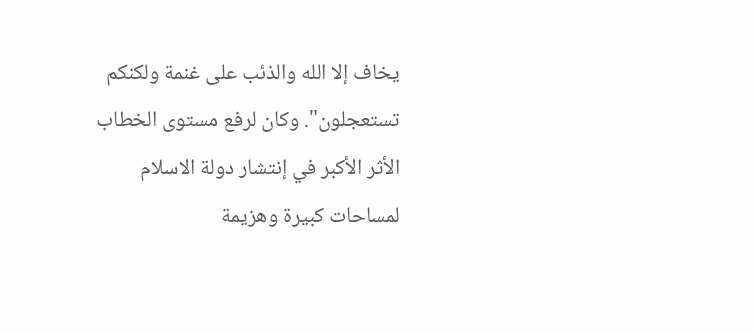يخاف إلا الله والذئب على غنمة ولكنكم تستعجلون". وكان لرفع مستوى الخطاب الأثر الأكبر في إنتشار دولة الاسلام لمساحات كبيرة وهزيمة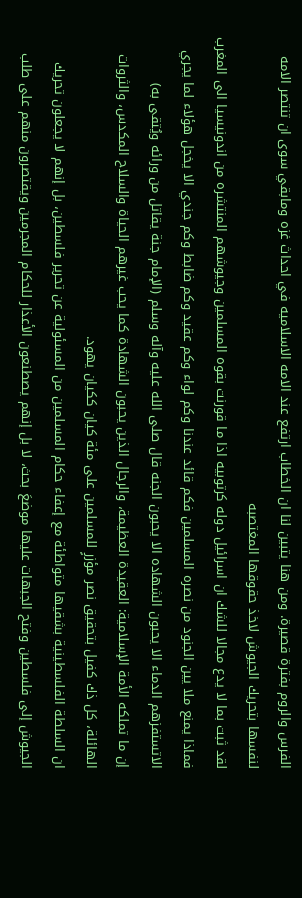الفرس والروم بفترة قصيرة. ومن هنا يتبين لنا ان الخطاب ارتفع عند الامه الاسلاميه في احداث غزه ومابقي سوى ان تنتصر الامه لنفسها بتحريك الجيوش لاخذ حقوقها المغتصبه
لقد ثبت بما لا يدع مجالا للشك ان اسرائيل دوله كرتوبيه اذا ما قورنت بقوه المسلمين وجيوشهم المنتشره من اندونيسيا الى المغرب فماذا يمنع ملا يين الجنود من نصره المسلمين فكم قائد عندنا وكم لواء وكم عقيد وكم ضابط وكم جندي الا يخجل هؤلاء لما يجري الاتستفزهم الدماء الا يحبون الشهاده الا يحبون الجنه قال صلى الله عليه وآله وسلم (الإمام جنة يقاتل من ورائه ويُتقى به)
إن ما تملكه الأمة الإسلامية: العقيدة العظيمة، والرجال الذين يحبون الشهادة كما يحب غيرهم الحياة والسلاح المكدس، والثروات الهائلة، كل ذك كفيل بتحقيق نصر مؤزرٍ للمسلمين على مئة كيان ككيان يهود.
ان السلطة الفلسطينية بشقيها متواطئة مع إعفاء حكام المسلمين من المسئولية عن تحرير فلسطين، بل إنهم لا يجعلون تحريك الجيوش إلى فلسطين وفتح الجبهات عليها موضعَ بحث، لا بل إنهم يصطنعون الأعذار للحكام المجرمين ويقتصرون منهم على طلب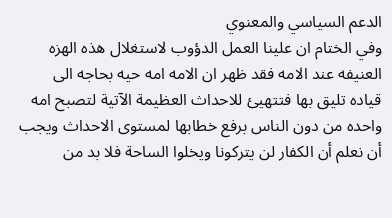الدعم السياسي والمعنوي
وفي الختام ان علينا العمل الدؤوب لاستغلال هذه الهزه العنيفه عند الامه فقد ظهر ان الامه امه حيه بحاجه الى قياده تليق بها فتتهيئ للاحداث العظيمة الآتية لتصبح امه واحده من دون الناس برفع خطابها لمستوى الاحداث ويجب أن نعلم أن الكفار لن يتركونا ويخلوا الساحة فلا بد من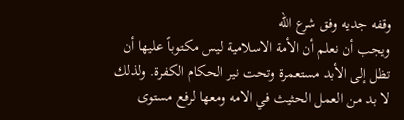وقفه جديه وفق شرع الله
ويجب أن نعلم أن الأمة الاسلامية ليس مكتوباً عليها أن تظل إلى الأبد مستعمرة وتحت نير الحكام الكفرة. ولذلك لا بد من العمل الحثيث في الامه ومعها لرفع مستوى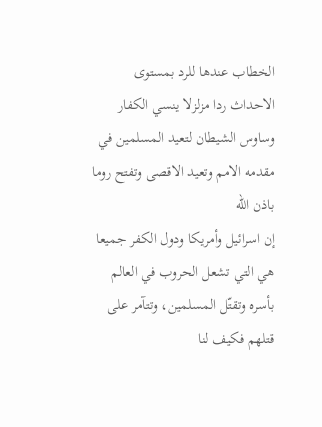الخطاب عندها للرد بمستوى الاحداث ردا مزلزلا ينسي الكفار وساوس الشيطان لتعيد المسلمين في مقدمه الامم وتعيد الاقصى وتفتح روما باذن الله
إن اسرائيل وأمريكا ودول الكفر جميعا هي التي تشعل الحروب في العالم بأسره وتقتّل المسلمين، وتتآمر على قتلهم فكيف لنا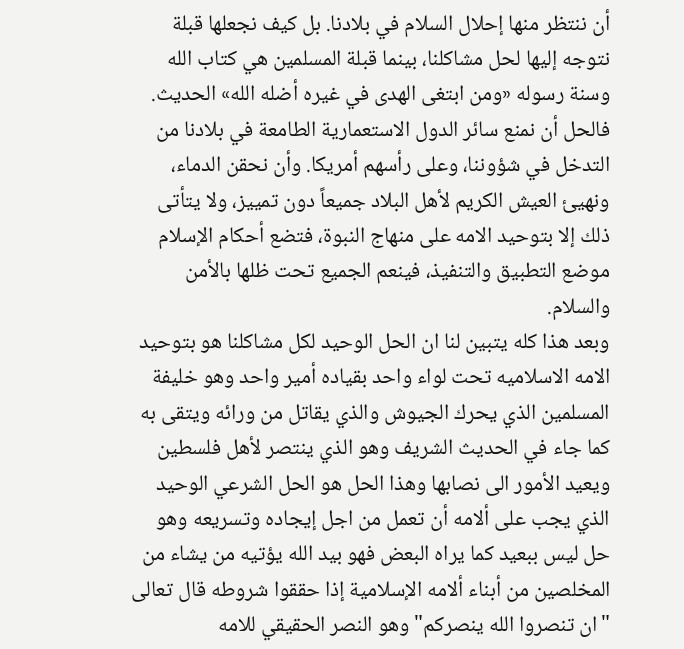أن ننتظر منها إحلال السلام في بلادنا. بل كيف نجعلها قبلة نتوجه إليها لحل مشاكلنا، بينما قبلة المسلمين هي كتاب الله وسنة رسوله «ومن ابتغى الهدى في غيره أضله الله» الحديث. فالحل أن نمنع سائر الدول الاستعمارية الطامعة في بلادنا من التدخل في شؤوننا، وعلى رأسهم أمريكا. وأن نحقن الدماء، ونهيئ العيش الكريم لأهل البلاد جميعاً دون تمييز، ولا يتأتى ذلك إلا بتوحيد الامه على منهاج النبوة، فتضع أحكام الإسلام موضع التطبيق والتنفيذ، فينعم الجميع تحت ظلها بالأمن والسلام.
وبعد هذا كله يتبين لنا ان الحل الوحيد لكل مشاكلنا هو بتوحيد الامه الاسلاميه تحت لواء واحد بقياده أمير واحد وهو خليفة المسلمين الذي يحرك الجيوش والذي يقاتل من ورائه ويتقى به كما جاء في الحديث الشريف وهو الذي ينتصر لأهل فلسطين ويعيد الأمور الى نصابها وهذا الحل هو الحل الشرعي الوحيد الذي يجب على ألامه أن تعمل من اجل إيجاده وتسريعه وهو حل ليس ببعيد كما يراه البعض فهو بيد الله يؤتيه من يشاء من المخلصين من أبناء ألامه الإسلامية إذا حققوا شروطه قال تعالى "ان تنصروا الله ينصركم" وهو النصر الحقيقي للامه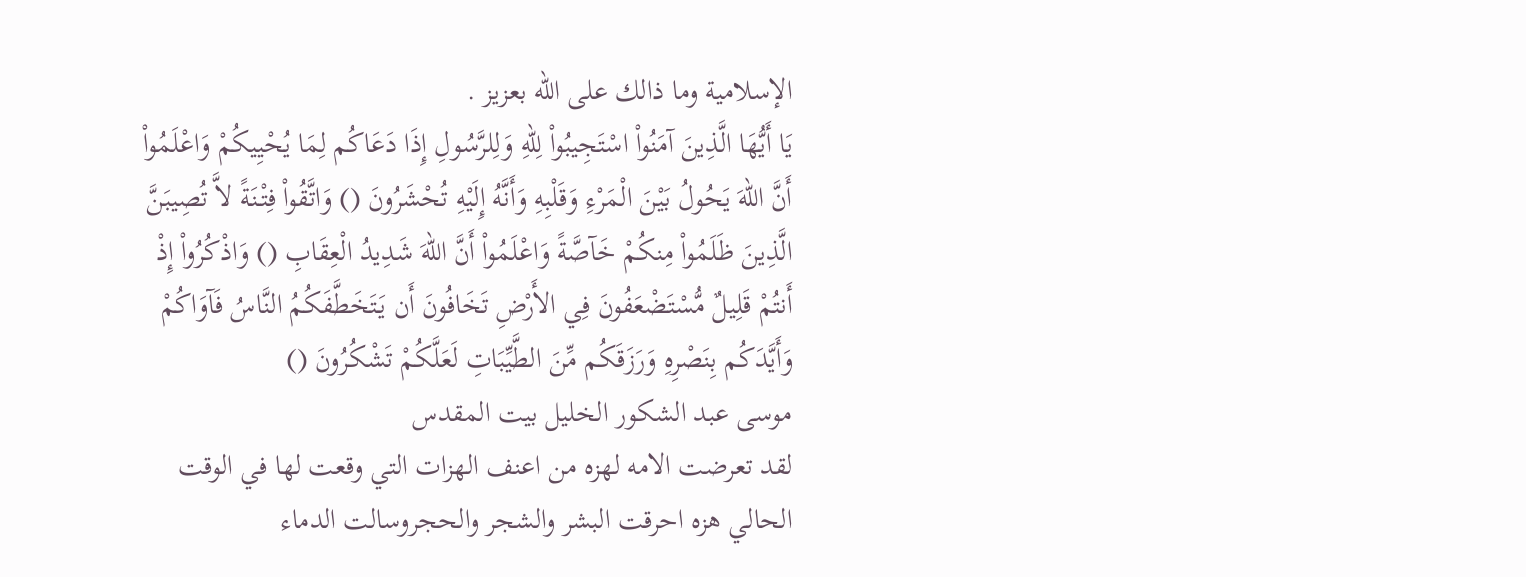الإسلامية وما ذالك على الله بعزيز .
يَا أَيُّهَا الَّذِينَ آمَنُواْ اسْتَجِيبُواْ لِلّهِ وَلِلرَّسُولِ إِذَا دَعَاكُم لِمَا يُحْيِيكُمْ وَاعْلَمُواْ أَنَّ اللّهَ يَحُولُ بَيْنَ الْمَرْءِ وَقَلْبِهِ وَأَنَّهُ إِلَيْهِ تُحْشَرُونَ () وَاتَّقُواْ فِتْنَةً لاَّ تُصِيبَنَّ الَّذِينَ ظَلَمُواْ مِنكُمْ خَآصَّةً وَاعْلَمُواْ أَنَّ اللّهَ شَدِيدُ الْعِقَابِ () وَاذْكُرُواْ إِذْ أَنتُمْ قَلِيلٌ مُّسْتَضْعَفُونَ فِي الأَرْضِ تَخَافُونَ أَن يَتَخَطَّفَكُمُ النَّاسُ فَآوَاكُمْ وَأَيَّدَكُم بِنَصْرِهِ وَرَزَقَكُم مِّنَ الطَّيِّبَاتِ لَعَلَّكُمْ تَشْكُرُونَ ()
موسى عبد الشكور الخليل بيت المقدس
لقد تعرضت الامه لهزه من اعنف الهزات التي وقعت لها في الوقت الحالي هزه احرقت البشر والشجر والحجروسالت الدماء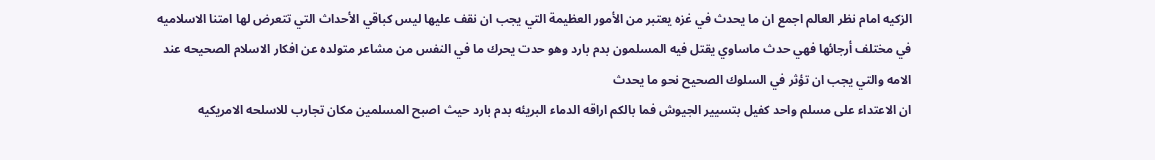الزكيه امام نظر العالم اجمع ان ما يحدث في غزه يعتبر من الأمور العظيمة التي يجب ان نقف عليها ليس كباقي الأحداث التي تتعرض لها امتنا الاسلاميه في مختلف أرجائها فهي حدث ماساوي يقتل فيه المسلمون بدم بارد وهو حدت يحرك ما في النفس من مشاعر متولده عن افكار الاسلام الصحيحه عند الامه والتي يجب ان تؤثر في السلوك الصحيح نحو ما يحدث
ان الاعتداء على مسلم واحد كفيل بتسيير الجيوش فما بالكم اراقه الدماء البريئه بدم بارد حيث اصبح المسلمين مكان تجارب للاسلحه الامريكيه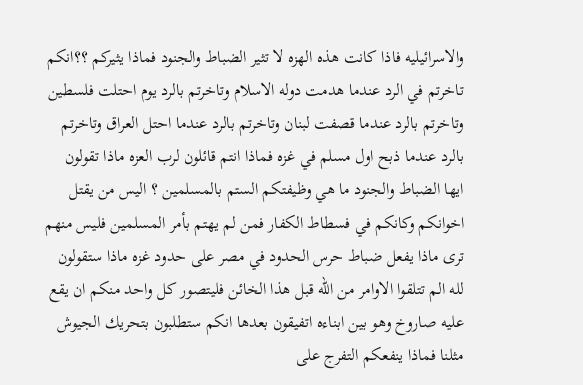والاسرائيليه فاذا كانت هذه الهزه لا تثير الضباط والجنود فماذا يثيركم ؟؟انكم تاخرتم في الرد عندما هدمت دوله الاسلام وتاخرتم بالرد يوم احتلت فلسطين وتاخرتم بالرد عندما قصفت لبنان وتاخرتم بالرد عندما احتل العراق وتاخرتم بالرد عندما ذبح اول مسلم في غزه فماذا انتم قائلون لرب العزه ماذا تقولون ايها الضباط والجنود ما هي وظيفتكم الستم بالمسلمين ؟ اليس من يقتل اخوانكم وكانكم في فسطاط الكفار فمن لم يهتم بأمر المسلمين فليس منهم ترى ماذا يفعل ضباط حرس الحدود في مصر على حدود غزه ماذا ستقولون لله الم تتلقوا الاوامر من الله قبل هذا الخائن فليتصور كل واحد منكم ان يقع عليه صاروخ وهو بين ابناءه اتفيقون بعدها انكم ستطلبون بتحريك الجيوش مثلنا فماذا ينفعكم التفرج على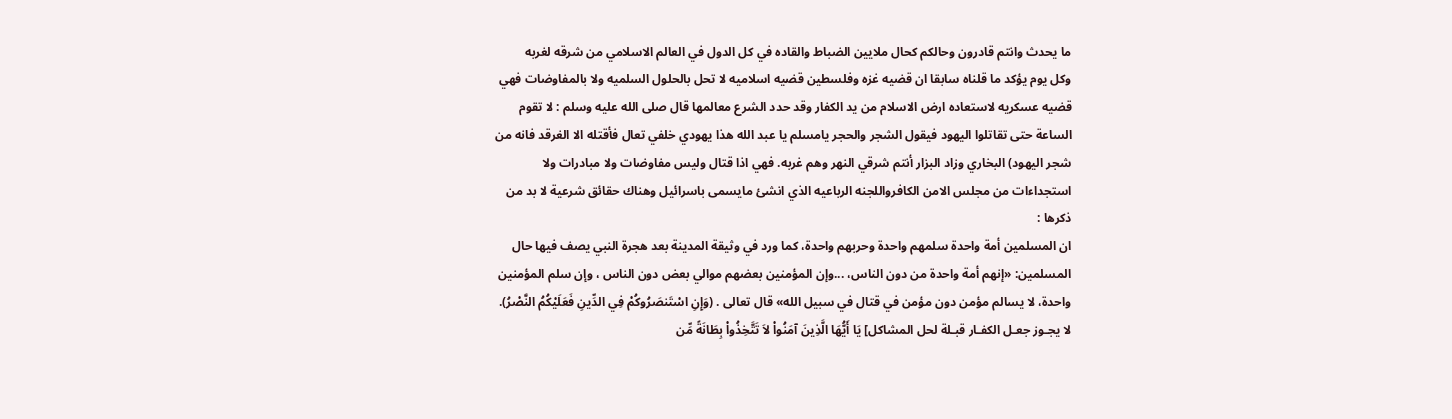ما يحدث وانتم قادرون وحالكم كحال ملايين الضباط والقاده في كل الدول في العالم الاسلامي من شرقه لغربه
وكل يوم يؤكد ما قلناه سابقا ان قضيه غزه وفلسطين قضيه اسلاميه لا تحل بالحلول السلميه ولا بالمفاوضات فهي قضيه عسكريه لاستعاده ارض الاسلام من يد الكفار وقد حدد الشرع معالمها قال صلى الله عليه وسلم : لا تقوم الساعة حتى تقاتلوا اليهود فيقول الشجر والحجر يامسلم يا عبد الله هذا يهودي خلفي تعال فأقتله الا الغرقد فانه من شجر اليهود) البخاري وزاد البزار أنتم شرقي النهر وهم غربه. فهي اذا قتال وليس مفاوضات ولا مبادرات ولا استجداءات من مجلس الامن الكافرواللجنه الرباعيه الذي انشئ مايسمى باسرائيل وهناك حقائق شرعية لا بد من ذكرها :
ان المسلمين أمة واحدة سلمهم واحدة وحربهم واحدة، كما ورد في وثيقة المدينة بعد هجرة النبي يصف فيها حال المسلمين: «إنهم أمة واحدة من دون الناس، ...وإن المؤمنين بعضهم موالي بعض دون الناس ، وإن سلم المؤمنين واحدة، لا يسالم مؤمن دون مؤمن في قتال في سبيل الله» قال تعالى . (وَإِنِ اسْتَنصَرُوكُمْ فِي الدِّينِ فَعَلَيْكُمُ النَّصْرُ).
لا يجـوز جعـل الكفـار قبـلة لحل المشاكل] يَا أَيُّهَا الَّذِينَ آمَنُواْ لاَ تَتَّخِذُواْ بِطَانَةً مِّن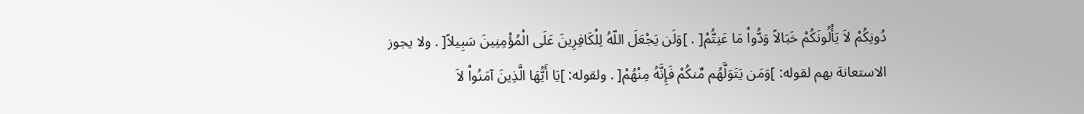دُونِكُمْ لاَ يَأْلُونَكُمْ خَبَالاً وَدُّواْ مَا عَنِتُّمْ[ . ]وَلَن يَجْعَلَ اللّهُ لِلْكَافِرِينَ عَلَى الْمُؤْمِنِينَ سَبِيلاً[ . ولا يجوز الاستعانة بهم لقوله: ]وَمَن يَتَوَلَّهُم مِّنكُمْ فَإِنَّهُ مِنْهُمْ[ . ولقوله: ]يَا أَيُّهَا الَّذِينَ آمَنُواْ لاَ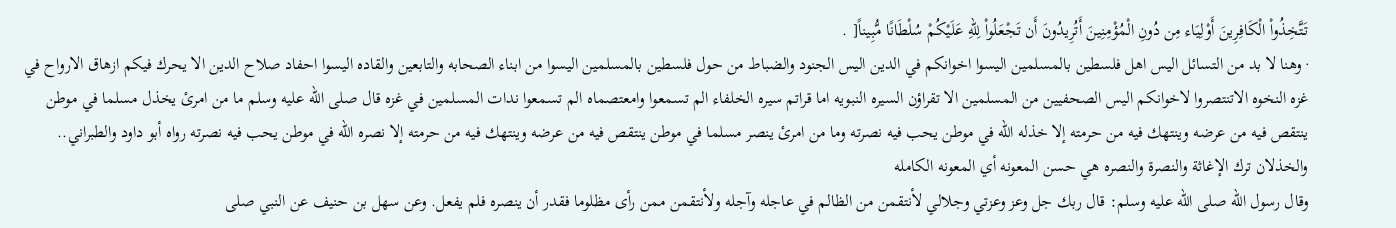تَتَّخِذُواْ الْكَافِرِينَ أَوْلِيَاء مِن دُونِ الْمُؤْمِنِينَ أَتُرِيدُونَ أَن تَجْعَلُواْ لِلّهِ عَلَيْكُمْ سُلْطَانًا مُّبِيناً[ .
· وهنا لا بد من التسائل اليس اهل فلسطين بالمسلمين اليسوا اخوانكم في الدين اليس الجنود والضباط من حول فلسطين بالمسلمين اليسوا من ابناء الصحابه والتابعين والقاده اليسوا احفاد صلاح الدين الا يحرك فيكم ازهاق الارواح في غزه النخوه الاتنتصروا لاخوانكم اليس الصحفيين من المسلمين الا تقراؤن السيره النبويه اما قراتم سيره الخلفاء الم تسمعوا وامعتصماه الم تسمعوا ندات المسلمين في غزه قال صلى الله عليه وسلم ما من امرئ يخذل مسلما في موطن ينتقص فيه من عرضه وينتهك فيه من حرمته إلا خذله الله في موطن يحب فيه نصرته وما من امرئ ينصر مسلما في موطن ينتقص فيه من عرضه وينتهك فيه من حرمته إلا نصره الله في موطن يحب فيه نصرته رواه أبو داود والطبراني.. والخذلان ترك الإغاثة والنصرة والنصره هي حسن المعونه أي المعونه الكامله
وقال رسول الله صلى الله عليه وسلم: قال ربك جل وعز وعزتي وجلالي لأنتقمن من الظالم في عاجله وآجله ولأنتقمن ممن رأى مظلوما فقدر أن ينصره فلم يفعل. وعن سهل بن حنيف عن النبي صلى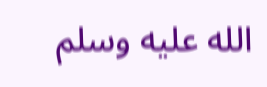الله عليه وسلم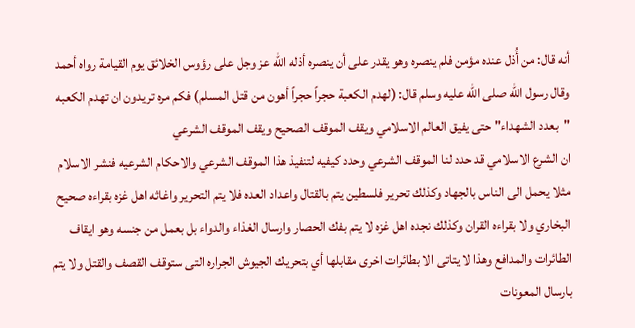أنه قال: من أُذل عنده مؤمن فلم ينصره وهو يقدر على أن ينصره أذله الله عز وجل على رؤوس الخلائق يوم القيامة رواه أحمد وقال رسول الله صلى الله عليه وسلم قال: (لهدم الكعبة حجراً حجراً أهون من قتل المسلم) فكم مره تريدون ان تهدم الكعبه "بعدد الشهداء" حتى يفيق العالم الاسلامي ويقف الموقف الصحيح ويقف الموقف الشرعي
ان الشرع الاسلامي قد حدد لنا الموقف الشرعي وحدد كيفيه لتنفيذ هذا الموقف الشرعي والاحكام الشرعيه فنشر الاسلام مثلا يحمل الى الناس بالجهاد وكذلك تحرير فلسطين يتم بالقتال واعداد العده فلا يتم التحرير واغاثه اهل غزه بقراءه صحيح البخاري ولا بقراءه القران وكذلك نجده اهل غزه لا يتم بفك الحصار وارسال الغذاء والدواء بل بعمل من جنسه وهو ايقاف الطائرات والمدافع وهذا لا يتاتى الا بطائرات اخرى مقابلها أي بتحريك الجيوش الجراره التى ستوقف القصف والقتل ولا يتم بارسال المعونات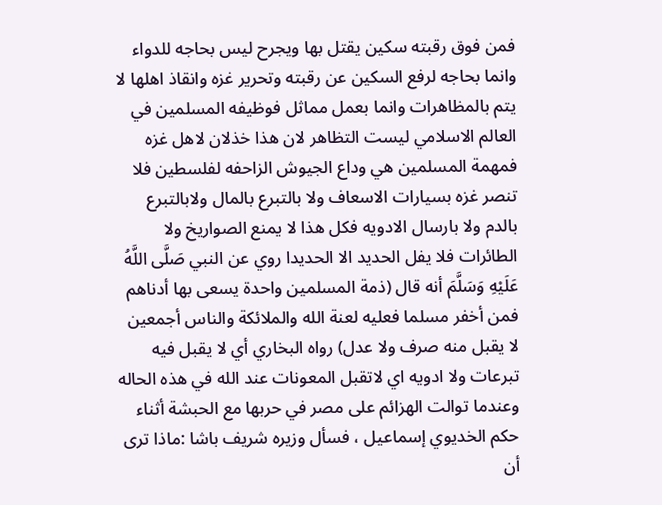فمن فوق رقبته سكين يقتل بها ويجرح ليس بحاجه للدواء وانما بحاجه لرفع السكين عن رقبته وتحرير غزه وانقاذ اهلها لا يتم بالمظاهرات وانما بعمل مماثل فوظيفه المسلمين في العالم الاسلامي ليست التظاهر لان هذا خذلان لاهل غزه فمهمة المسلمين هي وداع الجيوش الزاحفه لفلسطين فلا تنصر غزه بسيارات الاسعاف ولا بالتبرع بالمال ولابالتبرع بالدم ولا بارسال الادويه فكل هذا لا يمنع الصواريخ ولا الطائرات فلا يفل الحديد الا الحديدا روي عن النبي صَلَّى اللَّهُ عَلَيْهِ وَسَلَّمَ أنه قال (ذمة المسلمين واحدة يسعى بها أدناهم فمن أخفر مسلما فعليه لعنة الله والملائكة والناس أجمعين لا يقبل منه صرف ولا عدل) رواه البخاري أي لا يقبل فيه تبرعات ولا ادويه اي لاتقبل المعونات عند الله في هذه الحاله
وعندما توالت الهزائم على مصر في حربها مع الحبشة أثناء حكم الخديوي إسماعيل ، فسأل وزيره شريف باشا :ماذا ترى أن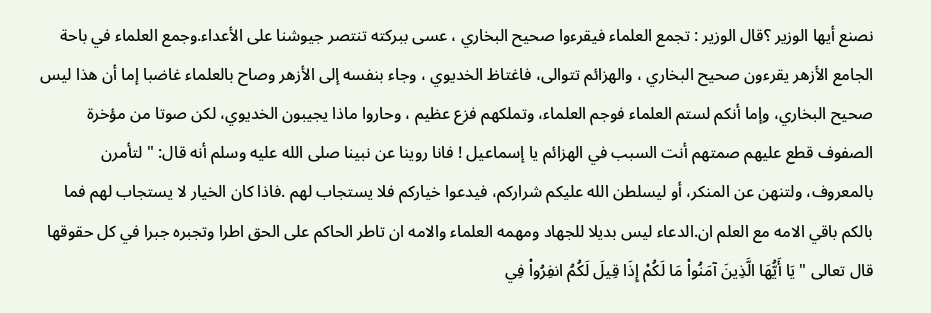نصنع أيها الوزير ؟قال الوزير : تجمع العلماء فيقرءوا صحيح البخاري ، عسى ببركته تنتصر جيوشنا على الأعداء.وجمع العلماء في باحة الجامع الأزهر يقرءون صحيح البخاري ، والهزائم تتوالى، فاغتاظ الخديوي ، وجاء بنفسه إلى الأزهر وصاح بالعلماء غاضبا إما أن هذا ليس صحيح البخاري، وإما أنكم لستم العلماء فوجم العلماء، وتملكهم فزع عظيم ، وحاروا ماذا يجيبون الخديوي، لكن صوتا من مؤخرة الصفوف قطع عليهم صمتهم أنت السبب في الهزائم يا إسماعيل ! فانا روينا عن نبينا صلى الله عليه وسلم أنه قال: " لتأمرن بالمعروف، ولتنهن عن المنكر، أو ليسلطن الله عليكم شراركم، فيدعوا خياركم فلا يستجاب لهم .فاذا كان الخيار لا يستجاب لهم فما بالكم باقي الامه مع العلم ان.الدعاء ليس بديلا للجهاد ومهمه العلماء والامه ان تاطر الحاكم على الحق اطرا وتجبره جبرا في كل حقوقها
قال تعالى "يَا أَيُّهَا الَّذِينَ آمَنُواْ مَا لَكُمْ إِذَا قِيلَ لَكُمُ انفِرُواْ فِي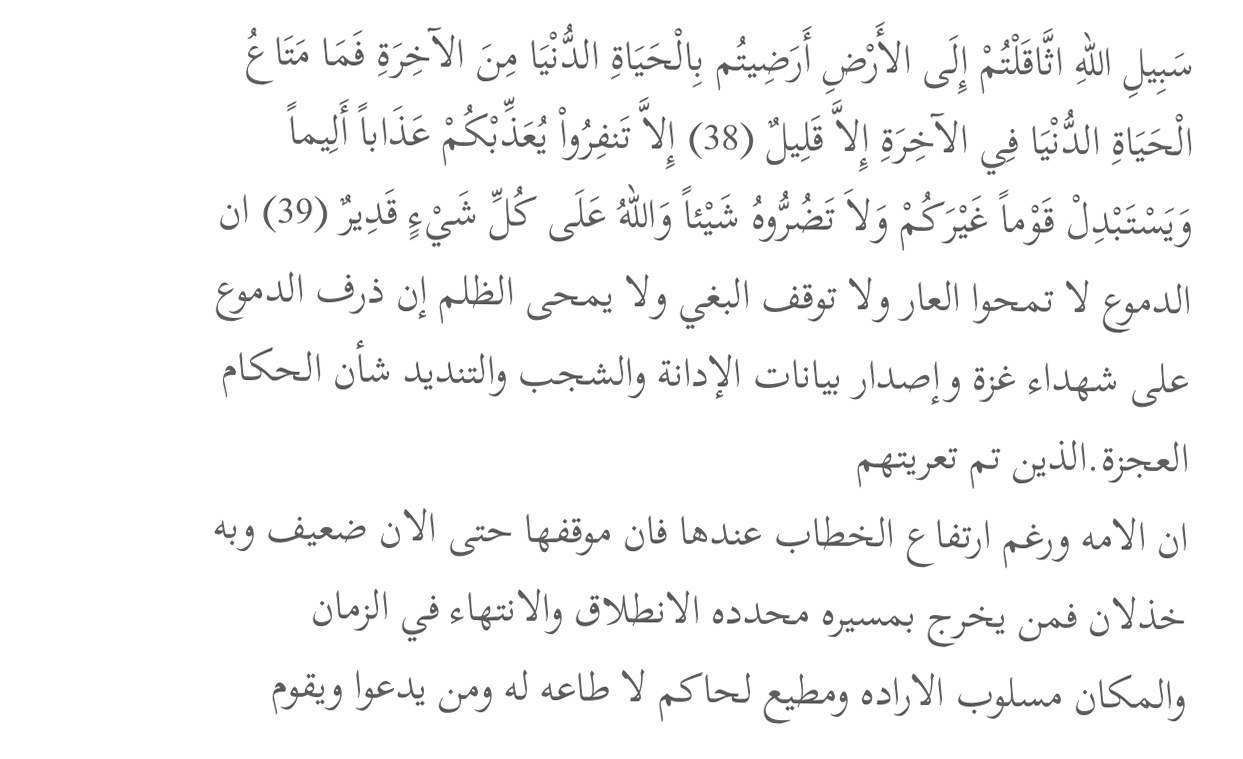سَبِيلِ اللّهِ اثَّاقَلْتُمْ إِلَى الأَرْضِ أَرَضِيتُم بِالْحَيَاةِ الدُّنْيَا مِنَ الآخِرَةِ فَمَا مَتَاعُ الْحَيَاةِ الدُّنْيَا فِي الآخِرَةِ إِلاَّ قَلِيلٌ (38) إِلاَّ تَنفِرُواْ يُعَذِّبْكُمْ عَذَاباً أَلِيماً وَيَسْتَبْدِلْ قَوْماً غَيْرَكُمْ وَلاَ تَضُرُّوهُ شَيْئاً وَاللّهُ عَلَى كُلِّ شَيْءٍ قَدِيرٌ (39) ان الدموع لا تمحوا العار ولا توقف البغي ولا يمحى الظلم إن ذرف الدموع على شهداء غزة وإصدار بيانات الإدانة والشجب والتنديد شأن الحكام العجزة.الذين تم تعريتهم
ان الامه ورغم ارتفاع الخطاب عندها فان موقفها حتى الان ضعيف وبه خذلان فمن يخرج بمسيره محدده الانطلاق والانتهاء في الزمان والمكان مسلوب الاراده ومطيع لحاكم لا طاعه له ومن يدعوا ويقوم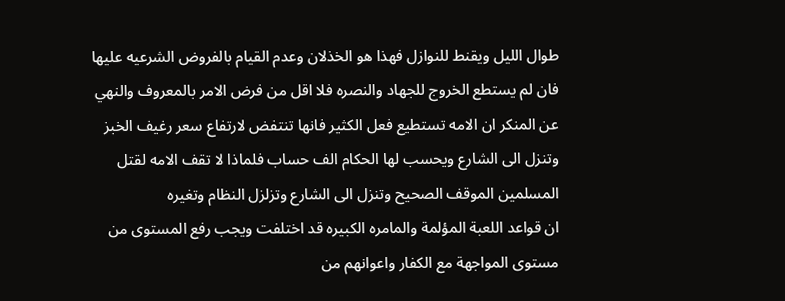طوال الليل ويقنط للنوازل فهذا هو الخذلان وعدم القيام بالفروض الشرعيه عليها فان لم يستطع الخروج للجهاد والنصره فلا اقل من فرض الامر بالمعروف والنهي عن المنكر ان الامه تستطيع فعل الكثير فانها تنتفض لارتفاع سعر رغيف الخبز وتنزل الى الشارع ويحسب لها الحكام الف حساب فلماذا لا تقف الامه لقتل المسلمين الموقف الصحيح وتنزل الى الشارع وتزلزل النظام وتغيره
ان قواعد اللعبة المؤلمة والمامره الكبيره قد اختلفت ويجب رفع المستوى من مستوى المواجهة مع الكفار واعوانهم من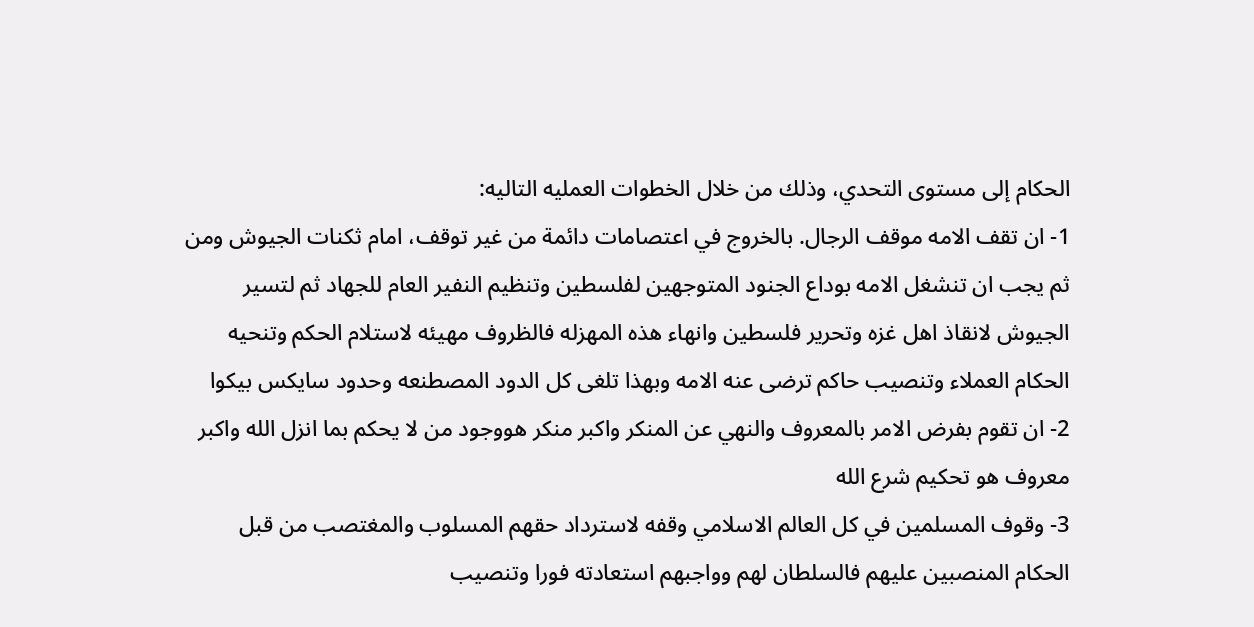الحكام إلى مستوى التحدي، وذلك من خلال الخطوات العمليه التاليه:
1- ان تقف الامه موقف الرجال. بالخروج في اعتصامات دائمة من غير توقف، امام ثكنات الجيوش ومن ثم يجب ان تنشغل الامه بوداع الجنود المتوجهين لفلسطين وتنظيم النفير العام للجهاد ثم لتسير الجيوش لانقاذ اهل غزه وتحرير فلسطين وانهاء هذه المهزله فالظروف مهيئه لاستلام الحكم وتنحيه الحكام العملاء وتنصيب حاكم ترضى عنه الامه وبهذا تلغى كل الدود المصطنعه وحدود سايكس بيكوا
2- ان تقوم بفرض الامر بالمعروف والنهي عن المنكر واكبر منكر هووجود من لا يحكم بما انزل الله واكبر معروف هو تحكيم شرع الله
3- وقوف المسلمين في كل العالم الاسلامي وقفه لاسترداد حقهم المسلوب والمغتصب من قبل الحكام المنصبين عليهم فالسلطان لهم وواجبهم استعادته فورا وتنصيب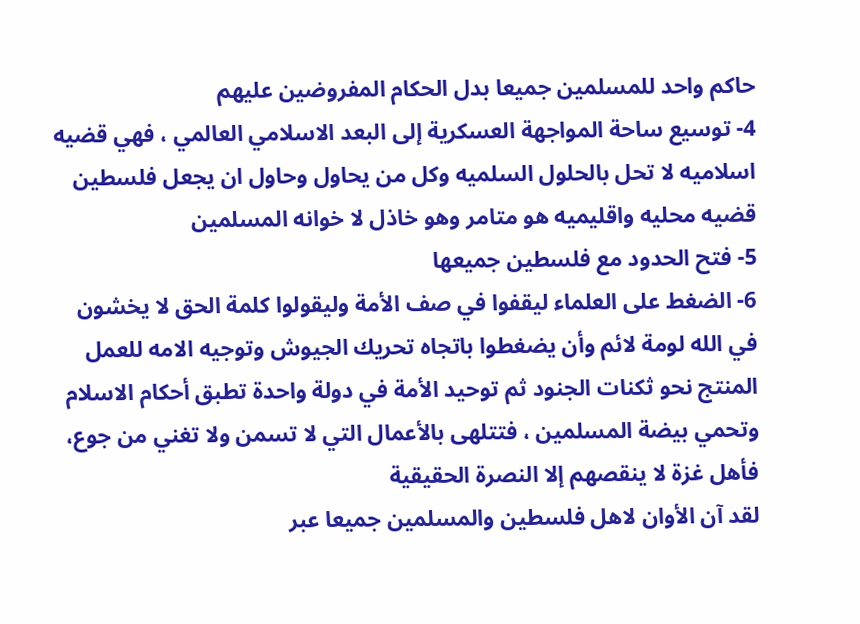حاكم واحد للمسلمين جميعا بدل الحكام المفروضين عليهم
4- توسيع ساحة المواجهة العسكرية إلى البعد الاسلامي العالمي ، فهي قضيه اسلاميه لا تحل بالحلول السلميه وكل من يحاول وحاول ان يجعل فلسطين قضيه محليه واقليميه هو متامر وهو خاذل لا خوانه المسلمين
5- فتح الحدود مع فلسطين جميعها
6- الضغط على العلماء ليقفوا في صف الأمة وليقولوا كلمة الحق لا يخشون في الله لومة لائم وأن يضغطوا باتجاه تحريك الجيوش وتوجيه الامه للعمل المنتج نحو ثكنات الجنود ثم توحيد الأمة في دولة واحدة تطبق أحكام الاسلام وتحمي بيضة المسلمين ، فتتلهى بالأعمال التي لا تسمن ولا تغني من جوع، فأهل غزة لا ينقصهم إلا النصرة الحقيقية
لقد آن الأوان لاهل فلسطين والمسلمين جميعا عبر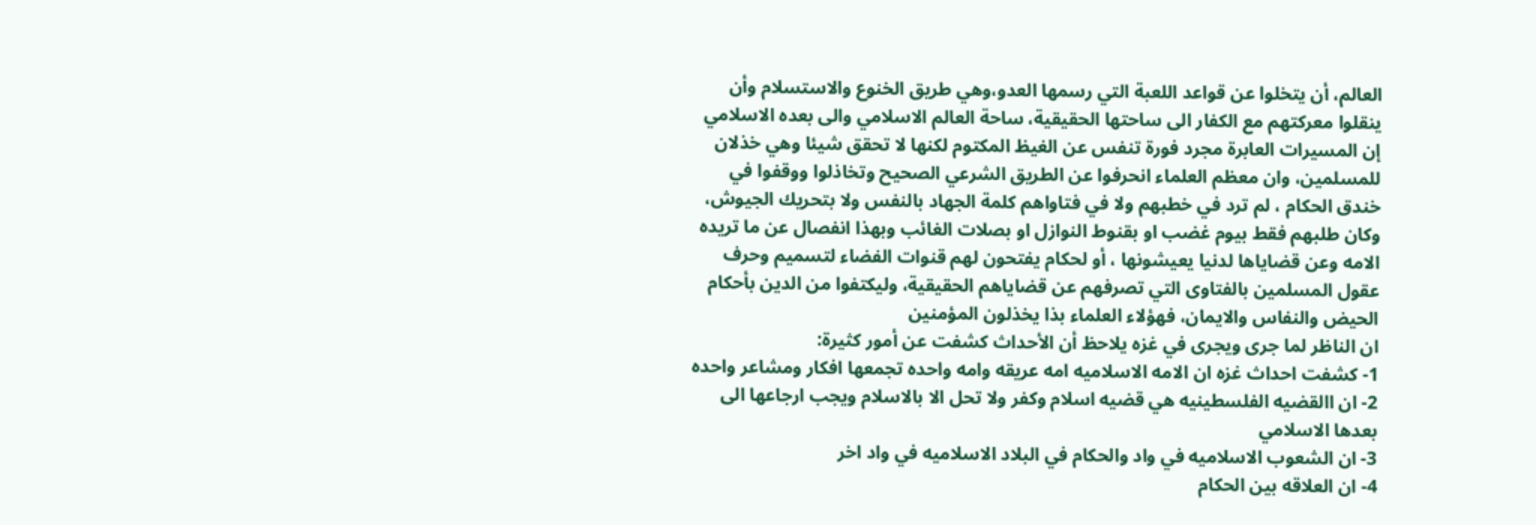العالم، أن يتخلوا عن قواعد اللعبة التي رسمها العدو،وهي طريق الخنوع والاستسلام وأن ينقلوا معركتهم مع الكفار الى ساحتها الحقيقية، ساحة العالم الاسلامي والى بعده الاسلامي
إن المسيرات العابرة مجرد فورة تنفس عن الغيظ المكتوم لكنها لا تحقق شيئا وهي خذلان للمسلمين، وان معظم العلماء انحرفوا عن الطريق الشرعي الصحيح وتخاذلوا ووقفوا في خندق الحكام ، لم ترد في خطبهم ولا في فتاواهم كلمة الجهاد بالنفس ولا بتحريك الجيوش، وكان طلبهم فقط بيوم غضب او بقنوط النوازل او بصلات الغائب وبهذا انفصال عن ما تريده الامه وعن قضاياها لدنيا يعيشونها ، أو لحكام يفتحون لهم قنوات الفضاء لتسميم وحرف عقول المسلمين بالفتاوى التي تصرفهم عن قضاياهم الحقيقية، وليكتفوا من الدين بأحكام الحيض والنفاس والايمان، فهؤلاء العلماء بذا يخذلون المؤمنين
ان الناظر لما جرى ويجرى في غزه يلاحظ أن الأحداث كشفت عن أمور كثيرة:
1- كشفت احداث غزه ان الامه الاسلاميه امه عريقه وامه واحده تجمعها افكار ومشاعر واحده
2- ان االقضيه الفلسطينيه هي قضيه اسلام وكفر ولا تحل الا بالاسلام ويجب ارجاعها الى بعدها الاسلامي
3- ان الشعوب الاسلاميه في واد والحكام في البلاد الاسلاميه في واد اخر
4- ان العلاقه بين الحكام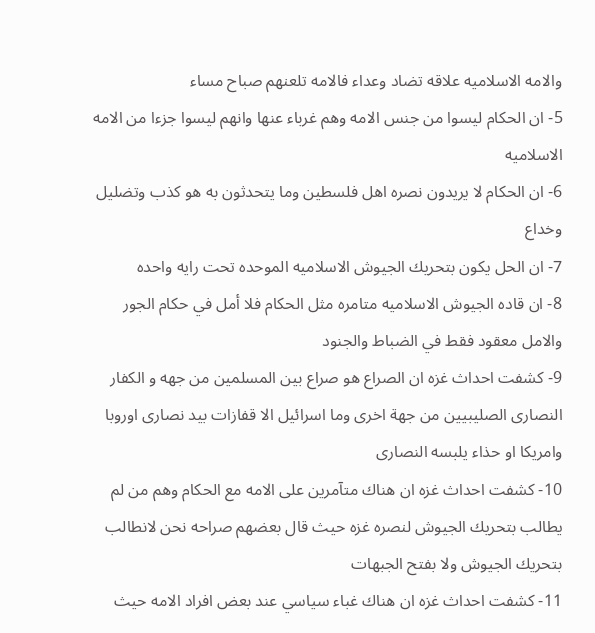والامه الاسلاميه علاقه تضاد وعداء فالامه تلعنهم صباح مساء
5- ان الحكام ليسوا من جنس الامه وهم غرباء عنها وانهم ليسوا جزءا من الامه الاسلاميه
6- ان الحكام لا يريدون نصره اهل فلسطين وما يتحدثون به هو كذب وتضليل وخداع
7- ان الحل يكون بتحريك الجيوش الاسلاميه الموحده تحت رايه واحده
8- ان قاده الجيوش الاسلاميه متامره مثل الحكام فلا أمل في حكام الجور والامل معقود فقط في الضباط والجنود
9- كشفت احداث غزه ان الصراع هو صراع بين المسلمين من جهه و الكفار النصارى الصليبيين من جهة اخرى وما اسرائيل الا قفازات بيد نصارى اوروبا وامريكا او حذاء يلبسه النصارى
10- كشفت احداث غزه ان هناك متآمرين على الامه مع الحكام وهم من لم يطالب بتحريك الجيوش لنصره غزه حيث قال بعضهم صراحه نحن لانطالب بتحريك الجيوش ولا بفتح الجبهات
11- كشفت احداث غزه ان هناك غباء سياسي عند بعض افراد الامه حيث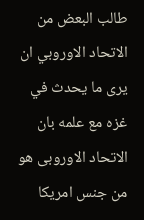طالب البعض من الاتحاد الاوروبي ان يرى ما يحدث في غزه مع علمه بان الاتحاد الاوروبى هو من جنس امريكا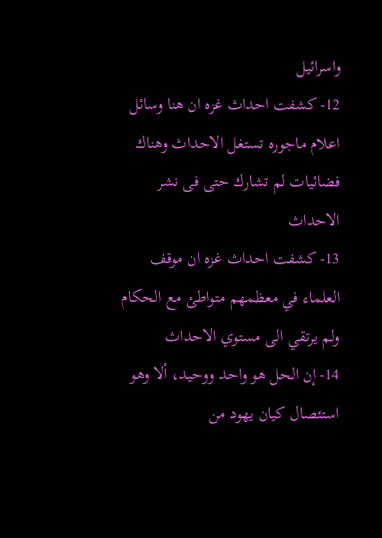واسرائيل
12- كشفت احداث غزه ان هنا وسائل اعلام ماجوره تستغل الاحداث وهناك فضائيات لم تشارك حتى فى نشر الاحداث
13- كشفت احداث غزه ان موقف العلماء في معظمهم متواطئ مع الحكام ولم يرتقي الى مستوي الاحداث
14- إن الحل هو واحد ووحيد، ألا وهو استئصال كيان يهود من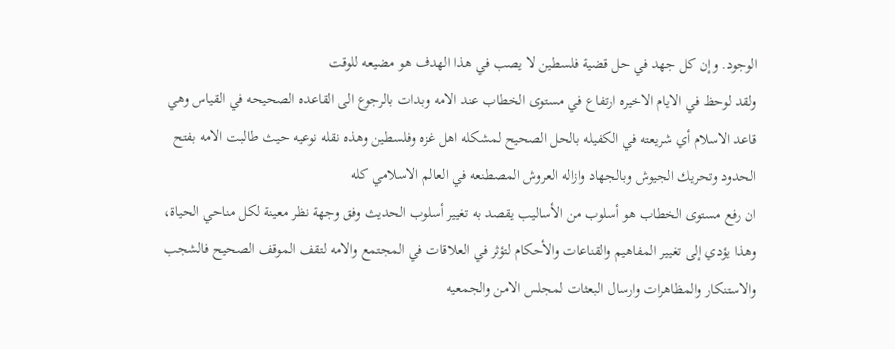الوجود. وإن كل جهد في حل قضية فلسطين لا يصب في هذا الهدف هو مضيعه للوقت
ولقد لوحظ في الايام الاخيره ارتفاع في مستوى الخطاب عند الامه وبدات بالرجوع الى القاعده الصحيحه في القياس وهي قاعد الاسلام أي شريعته في الكفيله بالحل الصحيح لمشكله اهل غزه وفلسطين وهذه نقله نوعيه حيث طالبت الامه بفتح الحدود وتحريك الجيوش وبالجهاد وازاله العروش المصطنعه في العالم الاسلامي كله
ان رفع مستوى الخطاب هو أسلوب من الأساليب يقصد به تغيير أسلوب الحديث وفق وجهة نظر معينة لكل مناحي الحياة، وهذا يؤدي إلى تغيير المفاهيم والقناعات والأحكام لتؤثر في العلاقات في المجتمع والامه لتقف الموقف الصحيح فالشجب والاستنكار والمظاهرات وارسال البعثات لمجلس الامن والجمعيه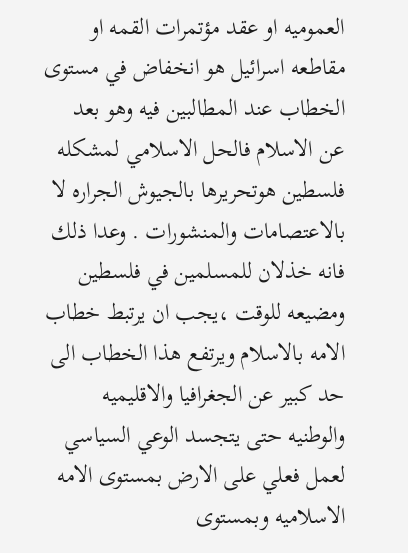العموميه او عقد مؤتمرات القمه او مقاطعه اسرائيل هو انخفاض في مستوى الخطاب عند المطالبين فيه وهو بعد عن الاسلام فالحل الاسلامي لمشكله فلسطين هوتحريرها بالجيوش الجراره لا بالاعتصامات والمنشورات . وعدا ذلك فانه خذلان للمسلمين في فلسطين ومضيعه للوقت ،يجب ان يرتبط خطاب الامه بالاسلام ويرتفع هذا الخطاب الى حد كبير عن الجغرافيا والاقليميه والوطنيه حتى يتجسد الوعي السياسي لعمل فعلي على الارض بمستوى الامه الاسلاميه وبمستوى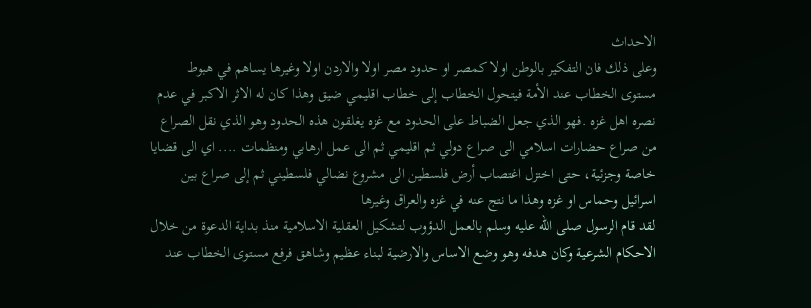الاحداث
وعلى ذلك فان التفكير بالوطن اولا كمصر او حدود مصر اولا والاردن اولا وغيرها يساهم في هبوط مستوى الخطاب عند الأمة فيتحول الخطاب إلى خطاب اقليمي ضيق وهذا كان له الاثر الاكبر في عدم نصره اهل غزه .فهو الذي جعل الضباط على الحدود مع غزه يغلقون هذه الحدود وهو الذي نقل الصراع من صراع حضارات اسلامي الى صراع دولي ثم اقليمي ثم الى عمل ارهابي ومنظمات .... اي الى قضايا خاصة وجزئية، حتى اختزل اغتصاب أرض فلسطين الى مشروع نضالي فلسطيني ثم إلى صراع بين اسرائيل وحماس او غزه وهذا ما نتج عنه في غزه والعراق وغيرها
لقد قام الرسول صلى الله عليه وسلم بالعمل الدؤوب لتشكيل العقلية الاسلامية منذ بداية الدعوة من خلال الاحكام الشرعية وكان هدفه وهو وضع الاساس والارضية لبناء عظيم وشاهق فرفع مستوى الخطاب عند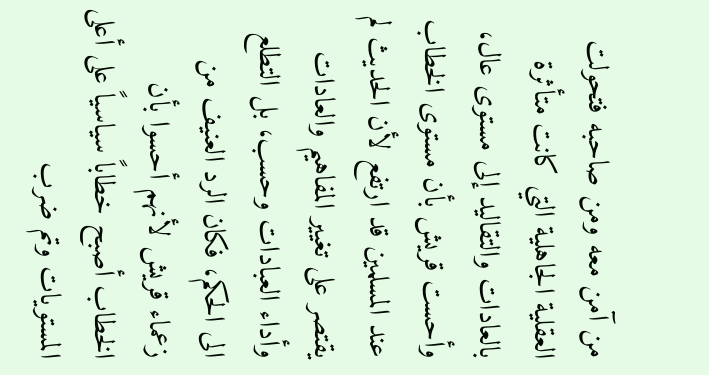من آمن معه ومن صاحبه فتحولت العقلية الجاهلية التي كانت متأثرة بالعادات والتقاليد إلى مستوى عال، وأحست قريش بأن مستوى الخطاب عند المسلمين قد ارتفع لأن الحديث لم يقتصر على تغيير المفاهيم والعادات وأداء العبادات وحسب، بل التطلع الى الحكم، فكان الرد العنيف من زعماء قريش لأنهم أحسوا بأن الخطاب أصبح خطاباً سياسياً على أعلى المستويات وتم ضرب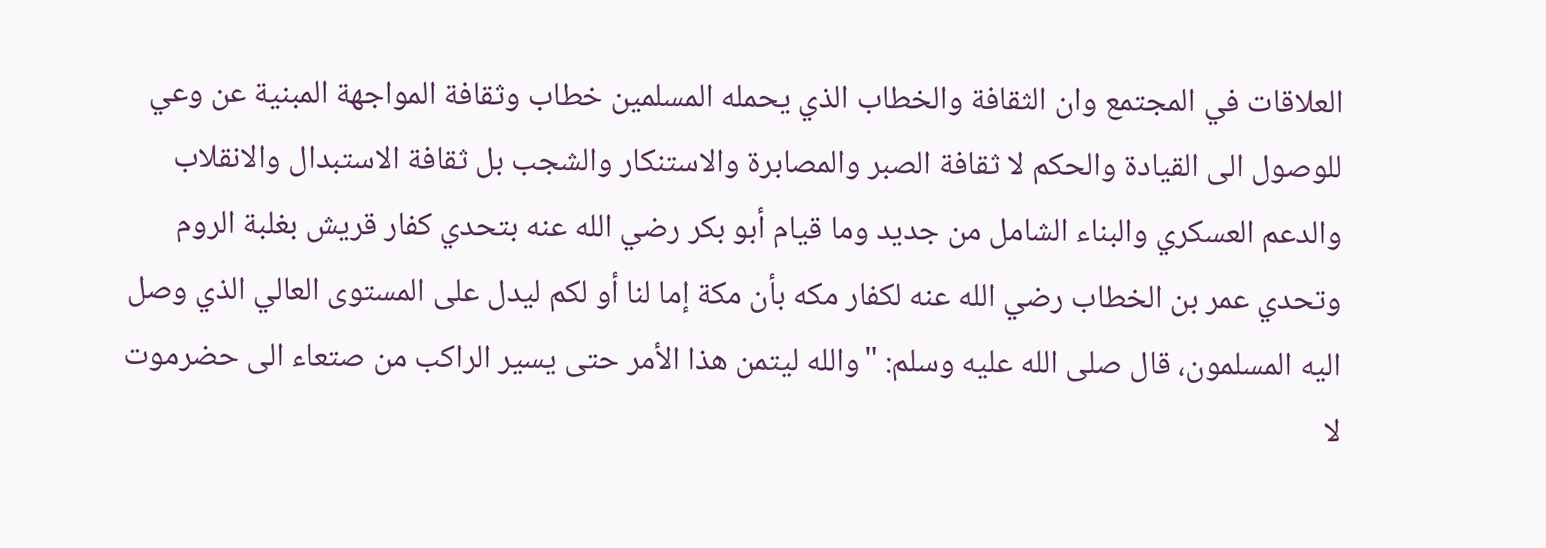العلاقات في المجتمع وان الثقافة والخطاب الذي يحمله المسلمين خطاب وثقافة المواجهة المبنية عن وعي للوصول الى القيادة والحكم لا ثقافة الصبر والمصابرة والاستنكار والشجب بل ثقافة الاستبدال والانقلاب والدعم العسكري والبناء الشامل من جديد وما قيام أبو بكر رضي الله عنه بتحدي كفار قريش بغلبة الروم وتحدي عمر بن الخطاب رضي الله عنه لكفار مكه بأن مكة إما لنا أو لكم ليدل على المستوى العالي الذي وصل اليه المسلمون، قال صلى الله عليه وسلم: "والله ليتمن هذا الأمر حتى يسير الراكب من صتعاء الى حضرموت لا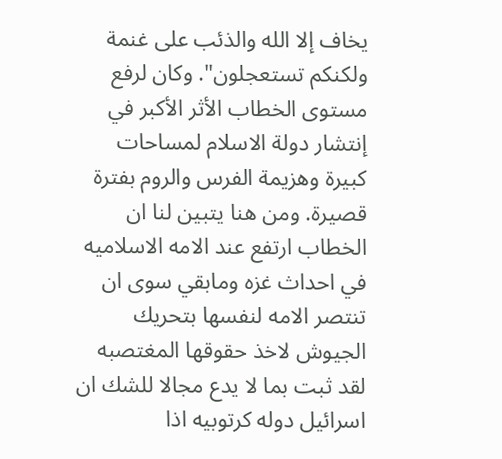يخاف إلا الله والذئب على غنمة ولكنكم تستعجلون". وكان لرفع مستوى الخطاب الأثر الأكبر في إنتشار دولة الاسلام لمساحات كبيرة وهزيمة الفرس والروم بفترة قصيرة. ومن هنا يتبين لنا ان الخطاب ارتفع عند الامه الاسلاميه في احداث غزه ومابقي سوى ان تنتصر الامه لنفسها بتحريك الجيوش لاخذ حقوقها المغتصبه
لقد ثبت بما لا يدع مجالا للشك ان اسرائيل دوله كرتوبيه اذا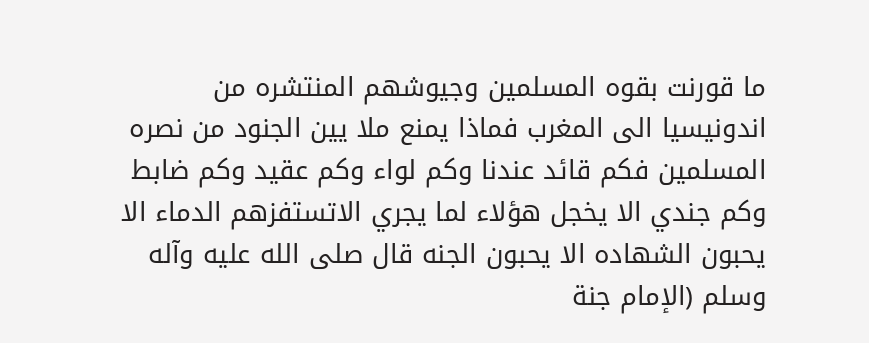ما قورنت بقوه المسلمين وجيوشهم المنتشره من اندونيسيا الى المغرب فماذا يمنع ملا يين الجنود من نصره المسلمين فكم قائد عندنا وكم لواء وكم عقيد وكم ضابط وكم جندي الا يخجل هؤلاء لما يجري الاتستفزهم الدماء الا يحبون الشهاده الا يحبون الجنه قال صلى الله عليه وآله وسلم (الإمام جنة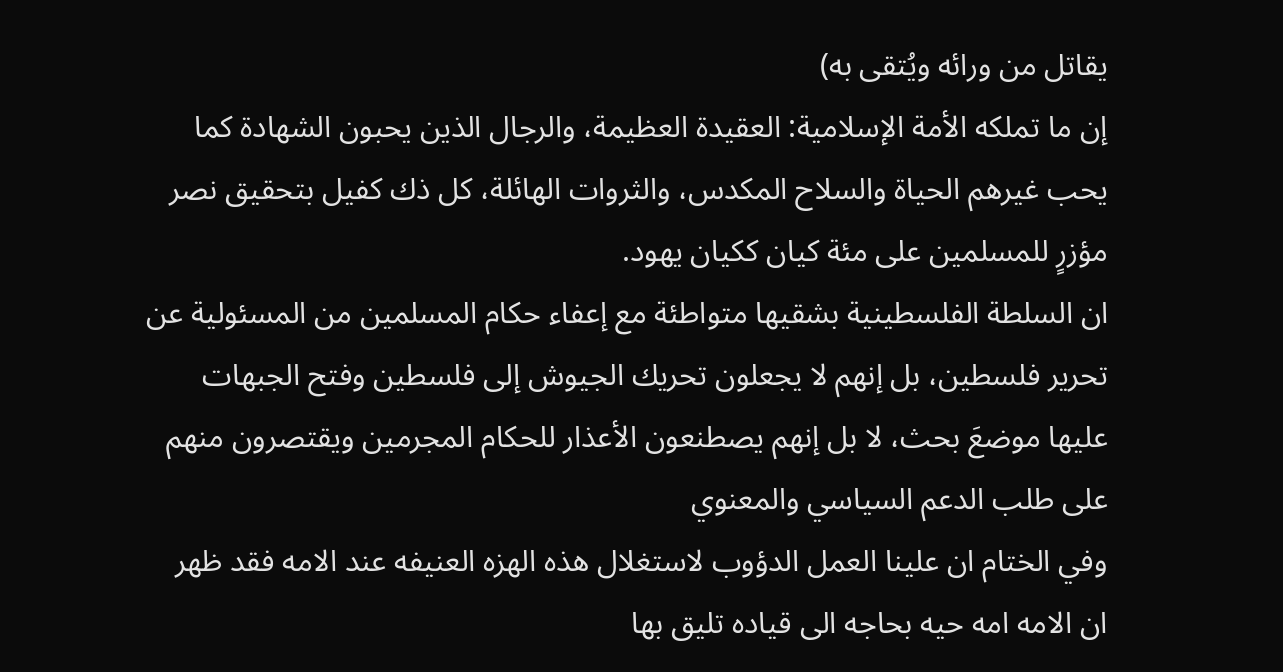يقاتل من ورائه ويُتقى به)
إن ما تملكه الأمة الإسلامية: العقيدة العظيمة، والرجال الذين يحبون الشهادة كما يحب غيرهم الحياة والسلاح المكدس، والثروات الهائلة، كل ذك كفيل بتحقيق نصر مؤزرٍ للمسلمين على مئة كيان ككيان يهود.
ان السلطة الفلسطينية بشقيها متواطئة مع إعفاء حكام المسلمين من المسئولية عن تحرير فلسطين، بل إنهم لا يجعلون تحريك الجيوش إلى فلسطين وفتح الجبهات عليها موضعَ بحث، لا بل إنهم يصطنعون الأعذار للحكام المجرمين ويقتصرون منهم على طلب الدعم السياسي والمعنوي
وفي الختام ان علينا العمل الدؤوب لاستغلال هذه الهزه العنيفه عند الامه فقد ظهر ان الامه امه حيه بحاجه الى قياده تليق بها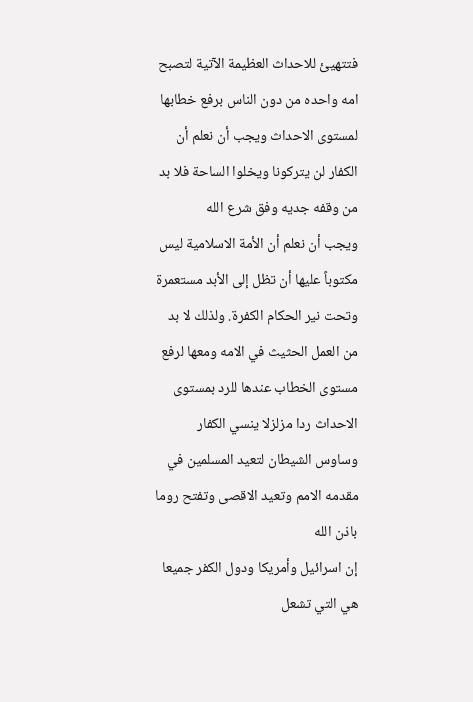فتتهيئ للاحداث العظيمة الآتية لتصبح امه واحده من دون الناس برفع خطابها لمستوى الاحداث ويجب أن نعلم أن الكفار لن يتركونا ويخلوا الساحة فلا بد من وقفه جديه وفق شرع الله
ويجب أن نعلم أن الأمة الاسلامية ليس مكتوباً عليها أن تظل إلى الأبد مستعمرة وتحت نير الحكام الكفرة. ولذلك لا بد من العمل الحثيث في الامه ومعها لرفع مستوى الخطاب عندها للرد بمستوى الاحداث ردا مزلزلا ينسي الكفار وساوس الشيطان لتعيد المسلمين في مقدمه الامم وتعيد الاقصى وتفتح روما باذن الله
إن اسرائيل وأمريكا ودول الكفر جميعا هي التي تشعل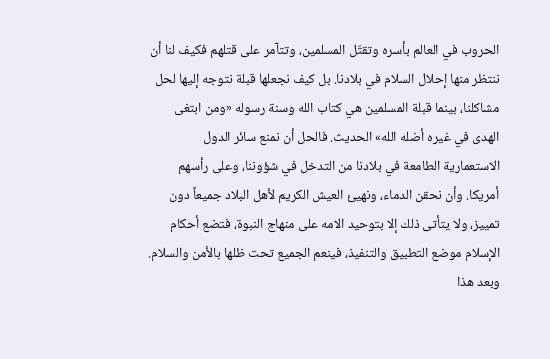الحروب في العالم بأسره وتقتّل المسلمين، وتتآمر على قتلهم فكيف لنا أن ننتظر منها إحلال السلام في بلادنا. بل كيف نجعلها قبلة نتوجه إليها لحل مشاكلنا، بينما قبلة المسلمين هي كتاب الله وسنة رسوله «ومن ابتغى الهدى في غيره أضله الله» الحديث. فالحل أن نمنع سائر الدول الاستعمارية الطامعة في بلادنا من التدخل في شؤوننا، وعلى رأسهم أمريكا. وأن نحقن الدماء، ونهيئ العيش الكريم لأهل البلاد جميعاً دون تمييز، ولا يتأتى ذلك إلا بتوحيد الامه على منهاج النبوة، فتضع أحكام الإسلام موضع التطبيق والتنفيذ، فينعم الجميع تحت ظلها بالأمن والسلام.
وبعد هذا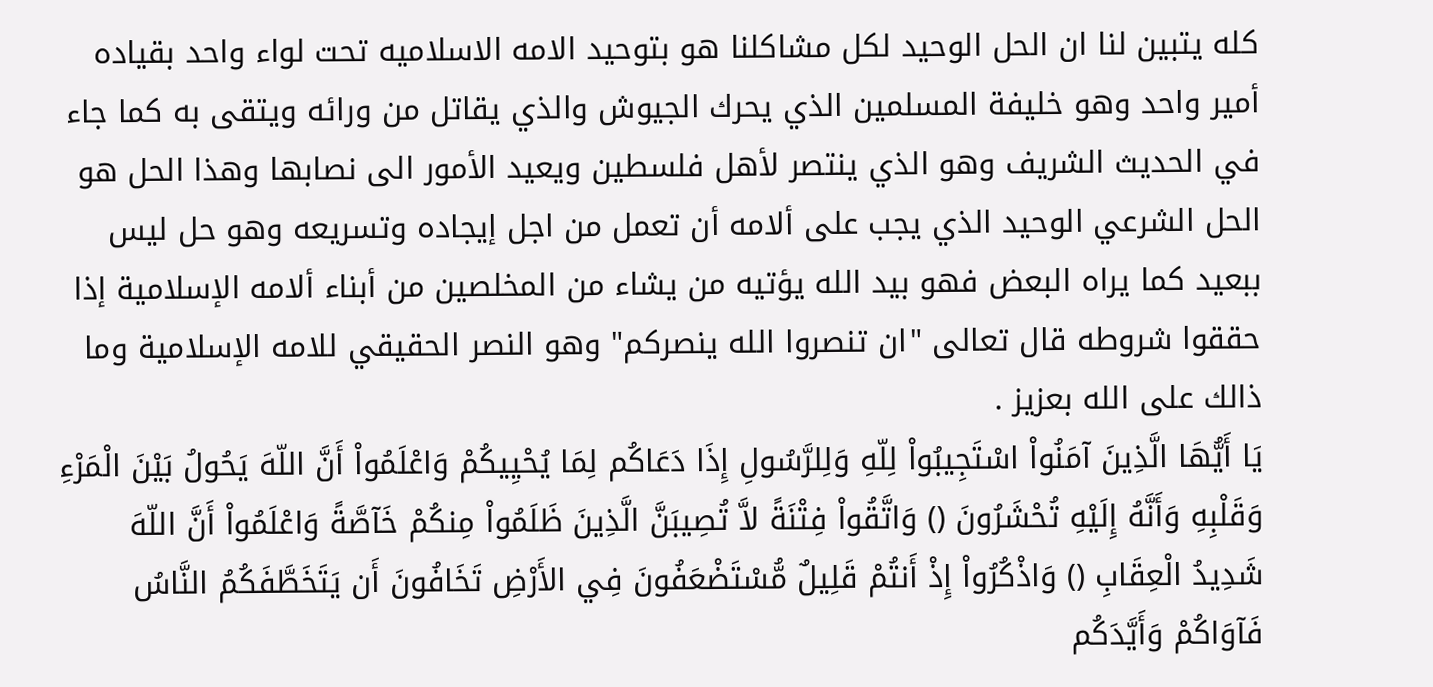كله يتبين لنا ان الحل الوحيد لكل مشاكلنا هو بتوحيد الامه الاسلاميه تحت لواء واحد بقياده أمير واحد وهو خليفة المسلمين الذي يحرك الجيوش والذي يقاتل من ورائه ويتقى به كما جاء في الحديث الشريف وهو الذي ينتصر لأهل فلسطين ويعيد الأمور الى نصابها وهذا الحل هو الحل الشرعي الوحيد الذي يجب على ألامه أن تعمل من اجل إيجاده وتسريعه وهو حل ليس ببعيد كما يراه البعض فهو بيد الله يؤتيه من يشاء من المخلصين من أبناء ألامه الإسلامية إذا حققوا شروطه قال تعالى "ان تنصروا الله ينصركم" وهو النصر الحقيقي للامه الإسلامية وما ذالك على الله بعزيز .
يَا أَيُّهَا الَّذِينَ آمَنُواْ اسْتَجِيبُواْ لِلّهِ وَلِلرَّسُولِ إِذَا دَعَاكُم لِمَا يُحْيِيكُمْ وَاعْلَمُواْ أَنَّ اللّهَ يَحُولُ بَيْنَ الْمَرْءِ وَقَلْبِهِ وَأَنَّهُ إِلَيْهِ تُحْشَرُونَ () وَاتَّقُواْ فِتْنَةً لاَّ تُصِيبَنَّ الَّذِينَ ظَلَمُواْ مِنكُمْ خَآصَّةً وَاعْلَمُواْ أَنَّ اللّهَ شَدِيدُ الْعِقَابِ () وَاذْكُرُواْ إِذْ أَنتُمْ قَلِيلٌ مُّسْتَضْعَفُونَ فِي الأَرْضِ تَخَافُونَ أَن يَتَخَطَّفَكُمُ النَّاسُ فَآوَاكُمْ وَأَيَّدَكُم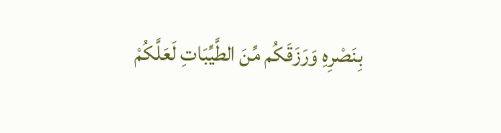بِنَصْرِهِ وَرَزَقَكُم مِّنَ الطَّيِّبَاتِ لَعَلَّكُمْ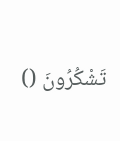تَشْكُرُونَ ()